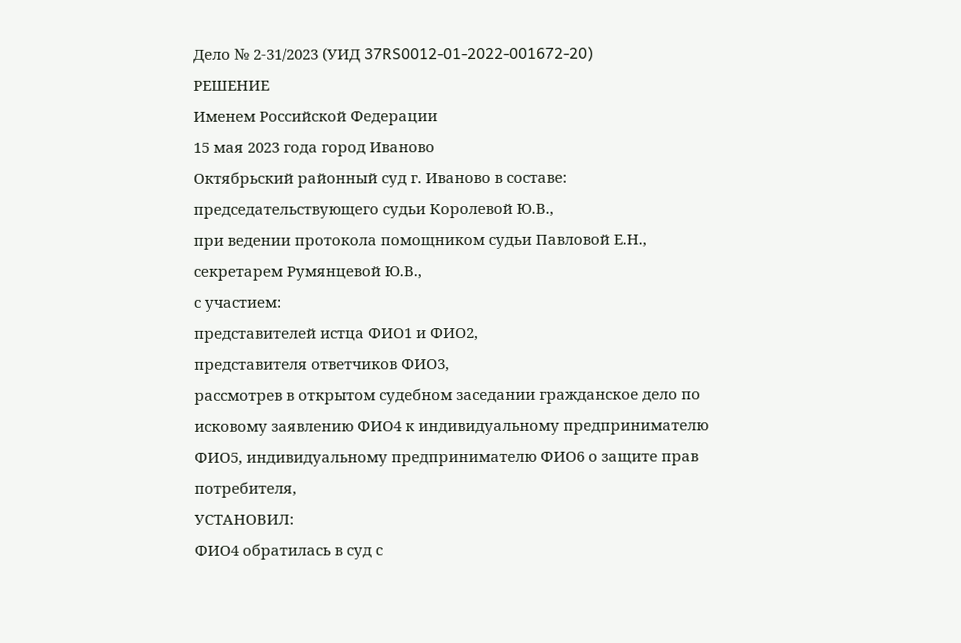Дело № 2-31/2023 (УИД 37RS0012-01-2022-001672-20)
РЕШЕНИЕ
Именем Российской Федерации
15 мая 2023 года город Иваново
Октябрьский районный суд г. Иваново в составе:
председательствующего судьи Королевой Ю.В.,
при ведении протокола помощником судьи Павловой Е.Н., секретарем Румянцевой Ю.В.,
с участием:
представителей истца ФИО1 и ФИО2,
представителя ответчиков ФИО3,
рассмотрев в открытом судебном заседании гражданское дело по исковому заявлению ФИО4 к индивидуальному предпринимателю ФИО5, индивидуальному предпринимателю ФИО6 о защите прав потребителя,
УСТАНОВИЛ:
ФИО4 обратилась в суд с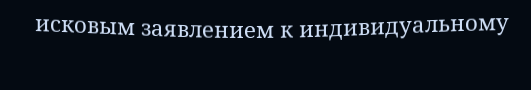исковым заявлением к индивидуальному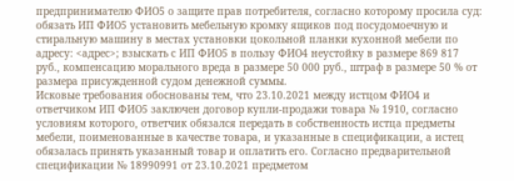предпринимателю ФИО5 о защите прав потребителя, согласно которому просила суд: обязать ИП ФИО5 установить мебельную кромку ящиков под посудомоечную и стиральную машину в местах установки цокольной планки кухонной мебели по адресу: <адрес>; взыскать с ИП ФИО5 в пользу ФИО4 неустойку в размере 869 817 руб., компенсацию морального вреда в размере 50 000 руб., штраф в размере 50 % от размера присужденной судом денежной суммы.
Исковые требования обоснованы тем, что 23.10.2021 между истцом ФИО4 и ответчиком ИП ФИО5 заключен договор купли-продажи товара № 1910, согласно условиям которого, ответчик обязался передать в собственность истца предметы мебели, поименованные в качестве товара, и указанные в спецификации, а истец обязалась принять указанный товар и оплатить его. Согласно предварительной спецификации № 18990991 от 23.10.2021 предметом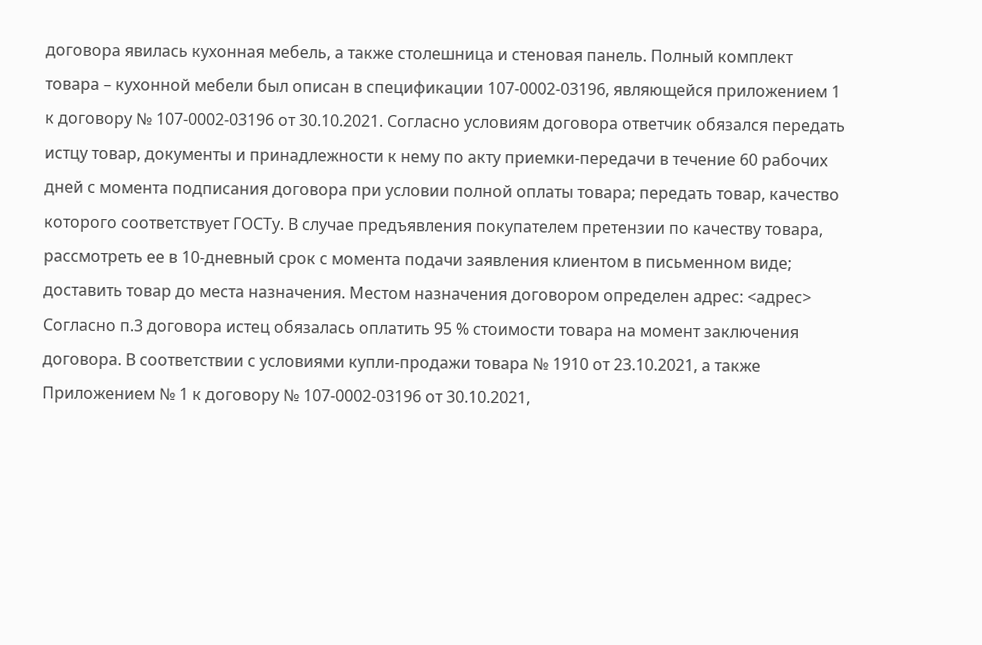договора явилась кухонная мебель, а также столешница и стеновая панель. Полный комплект товара – кухонной мебели был описан в спецификации 107-0002-03196, являющейся приложением 1 к договору № 107-0002-03196 от 30.10.2021. Согласно условиям договора ответчик обязался передать истцу товар, документы и принадлежности к нему по акту приемки-передачи в течение 60 рабочих дней с момента подписания договора при условии полной оплаты товара; передать товар, качество которого соответствует ГОСТу. В случае предъявления покупателем претензии по качеству товара, рассмотреть ее в 10-дневный срок с момента подачи заявления клиентом в письменном виде; доставить товар до места назначения. Местом назначения договором определен адрес: <адрес> Согласно п.3 договора истец обязалась оплатить 95 % стоимости товара на момент заключения договора. В соответствии с условиями купли-продажи товара № 1910 от 23.10.2021, а также Приложением № 1 к договору № 107-0002-03196 от 30.10.2021,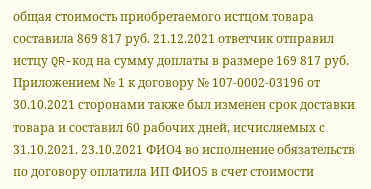общая стоимость приобретаемого истцом товара составила 869 817 руб. 21.12.2021 ответчик отправил истцу QR-код на сумму доплаты в размере 169 817 руб. Приложением № 1 к договору № 107-0002-03196 от 30.10.2021 сторонами также был изменен срок доставки товара и составил 60 рабочих дней, исчисляемых с 31.10.2021. 23.10.2021 ФИО4 во исполнение обязательств по договору оплатила ИП ФИО5 в счет стоимости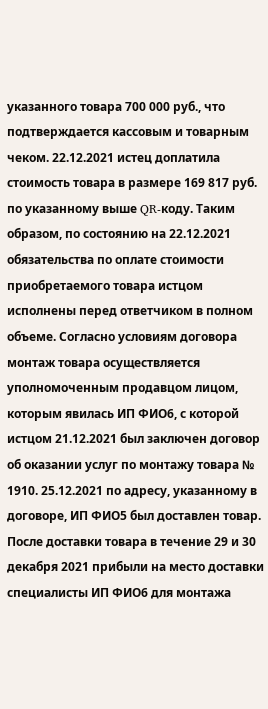указанного товара 700 000 руб., что подтверждается кассовым и товарным чеком. 22.12.2021 истец доплатила стоимость товара в размере 169 817 руб. по указанному выше QR-коду. Таким образом, по состоянию на 22.12.2021 обязательства по оплате стоимости приобретаемого товара истцом исполнены перед ответчиком в полном объеме. Согласно условиям договора монтаж товара осуществляется уполномоченным продавцом лицом, которым явилась ИП ФИО6, с которой истцом 21.12.2021 был заключен договор об оказании услуг по монтажу товара № 1910. 25.12.2021 по адресу, указанному в договоре, ИП ФИО5 был доставлен товар. После доставки товара в течение 29 и 30 декабря 2021 прибыли на место доставки специалисты ИП ФИО6 для монтажа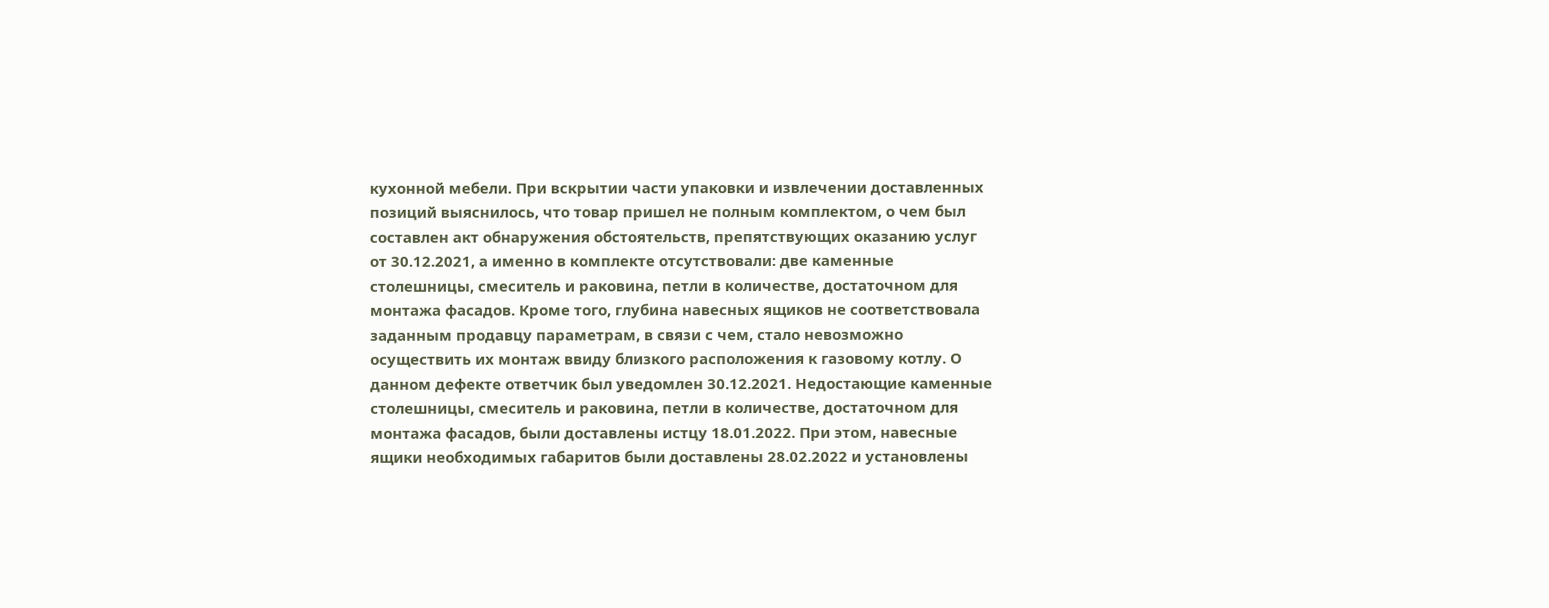кухонной мебели. При вскрытии части упаковки и извлечении доставленных позиций выяснилось, что товар пришел не полным комплектом, о чем был составлен акт обнаружения обстоятельств, препятствующих оказанию услуг от 30.12.2021, а именно в комплекте отсутствовали: две каменные столешницы, смеситель и раковина, петли в количестве, достаточном для монтажа фасадов. Кроме того, глубина навесных ящиков не соответствовала заданным продавцу параметрам, в связи с чем, стало невозможно осуществить их монтаж ввиду близкого расположения к газовому котлу. О данном дефекте ответчик был уведомлен 30.12.2021. Недостающие каменные столешницы, смеситель и раковина, петли в количестве, достаточном для монтажа фасадов, были доставлены истцу 18.01.2022. При этом, навесные ящики необходимых габаритов были доставлены 28.02.2022 и установлены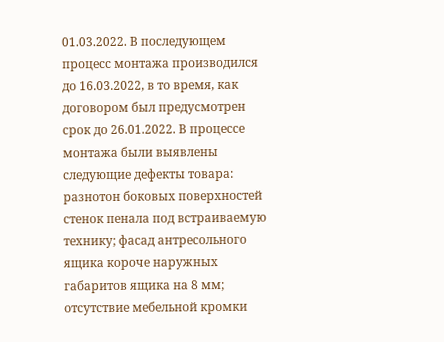01.03.2022. В последующем процесс монтажа производился до 16.03.2022, в то время, как договором был предусмотрен срок до 26.01.2022. В процессе монтажа были выявлены следующие дефекты товара: разнотон боковых поверхностей стенок пенала под встраиваемую технику; фасад антресольного ящика короче наружных габаритов ящика на 8 мм; отсутствие мебельной кромки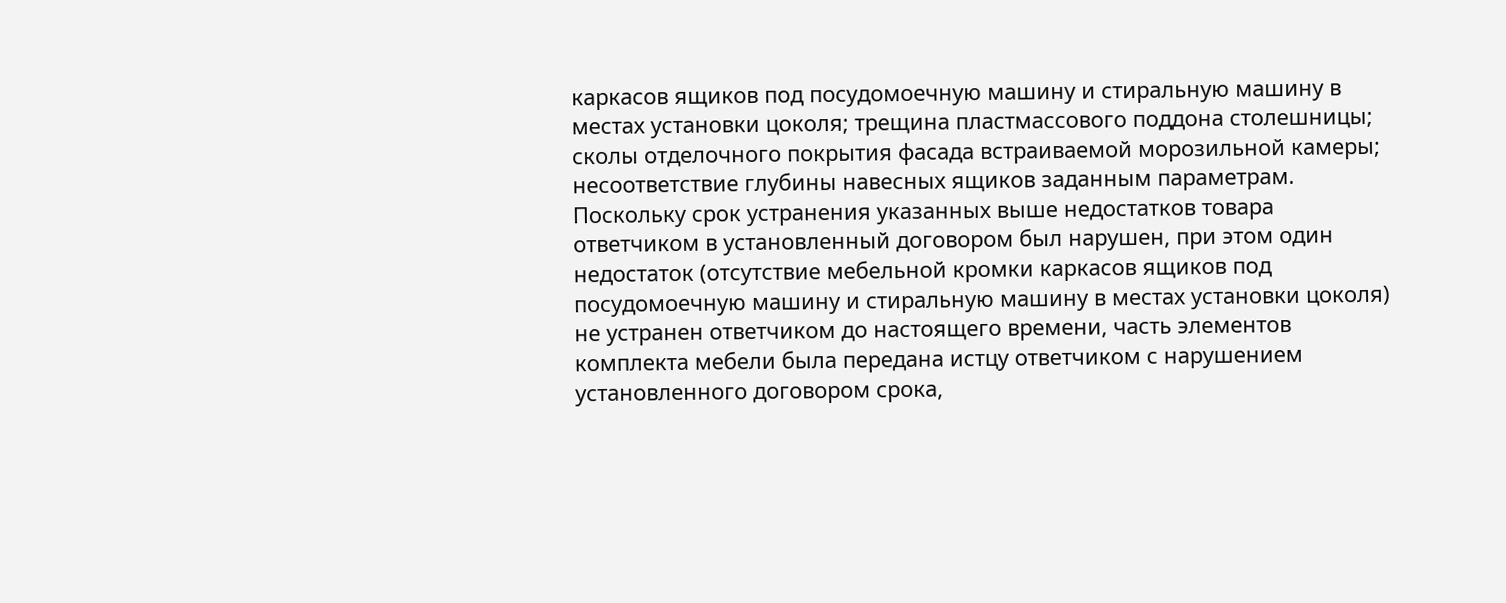каркасов ящиков под посудомоечную машину и стиральную машину в местах установки цоколя; трещина пластмассового поддона столешницы; сколы отделочного покрытия фасада встраиваемой морозильной камеры; несоответствие глубины навесных ящиков заданным параметрам. Поскольку срок устранения указанных выше недостатков товара ответчиком в установленный договором был нарушен, при этом один недостаток (отсутствие мебельной кромки каркасов ящиков под посудомоечную машину и стиральную машину в местах установки цоколя) не устранен ответчиком до настоящего времени, часть элементов комплекта мебели была передана истцу ответчиком с нарушением установленного договором срока,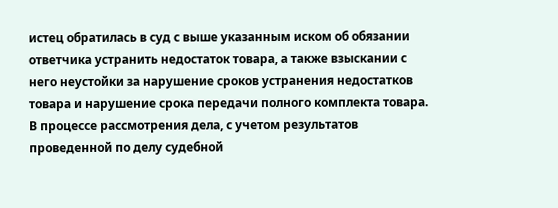истец обратилась в суд с выше указанным иском об обязании ответчика устранить недостаток товара, а также взыскании с него неустойки за нарушение сроков устранения недостатков товара и нарушение срока передачи полного комплекта товара.
В процессе рассмотрения дела, с учетом результатов проведенной по делу судебной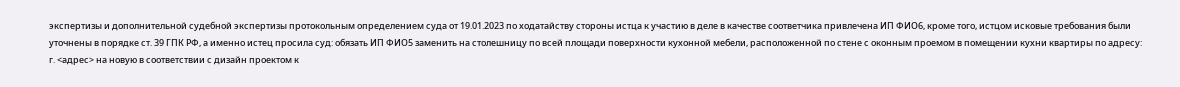экспертизы и дополнительной судебной экспертизы протокольным определением суда от 19.01.2023 по ходатайству стороны истца к участию в деле в качестве соответчика привлечена ИП ФИО6, кроме того, истцом исковые требования были уточнены в порядке ст. 39 ГПК РФ, а именно истец просила суд: обязать ИП ФИО5 заменить на столешницу по всей площади поверхности кухонной мебели, расположенной по стене с оконным проемом в помещении кухни квартиры по адресу: г. <адрес> на новую в соответствии с дизайн проектом к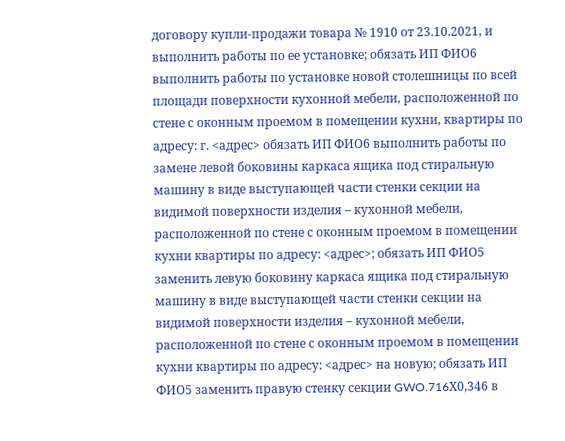договору купли-продажи товара № 1910 от 23.10.2021, и выполнить работы по ее установке; обязать ИП ФИО6 выполнить работы по установке новой столешницы по всей площади поверхности кухонной мебели, расположенной по стене с оконным проемом в помещении кухни, квартиры по адресу: г. <адрес> обязать ИП ФИО6 выполнить работы по замене левой боковины каркаса ящика под стиральную машину в виде выступающей части стенки секции на видимой поверхности изделия – кухонной мебели, расположенной по стене с оконным проемом в помещении кухни квартиры по адресу: <адрес>; обязать ИП ФИО5 заменить левую боковину каркаса ящика под стиральную машину в виде выступающей части стенки секции на видимой поверхности изделия – кухонной мебели, расположенной по стене с оконным проемом в помещении кухни квартиры по адресу: <адрес> на новую; обязать ИП ФИО5 заменить правую стенку секции GWO.716Х0,346 в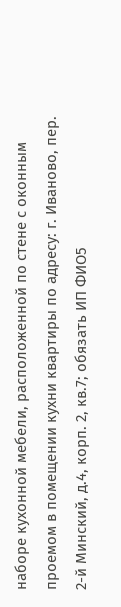наборе кухонной мебели, расположенной по стене с оконным проемом в помещении кухни квартиры по адресу: г. Иваново, пер. 2-й Минский, д.4, корп. 2, кв.7; обязать ИП ФИО5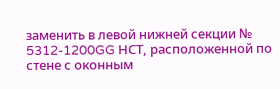заменить в левой нижней секции № 5312-1200GG НСТ, расположенной по стене с оконным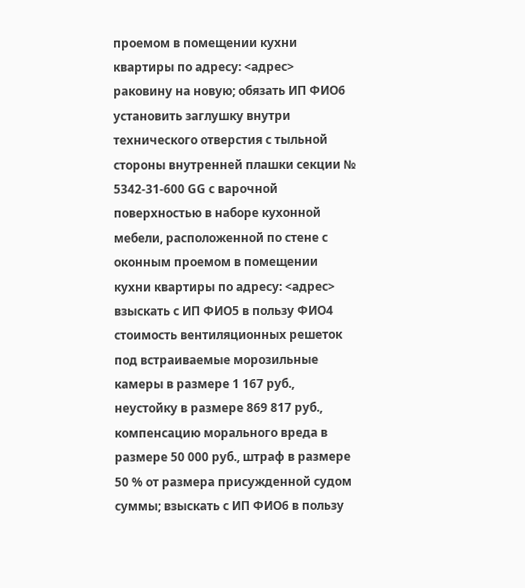проемом в помещении кухни квартиры по адресу: <адрес> раковину на новую; обязать ИП ФИО6 установить заглушку внутри технического отверстия с тыльной стороны внутренней плашки секции № 5342-31-600 GG с варочной поверхностью в наборе кухонной мебели, расположенной по стене с оконным проемом в помещении кухни квартиры по адресу: <адрес> взыскать с ИП ФИО5 в пользу ФИО4 стоимость вентиляционных решеток под встраиваемые морозильные камеры в размере 1 167 руб., неустойку в размере 869 817 руб., компенсацию морального вреда в размере 50 000 руб., штраф в размере 50 % от размера присужденной судом суммы; взыскать с ИП ФИО6 в пользу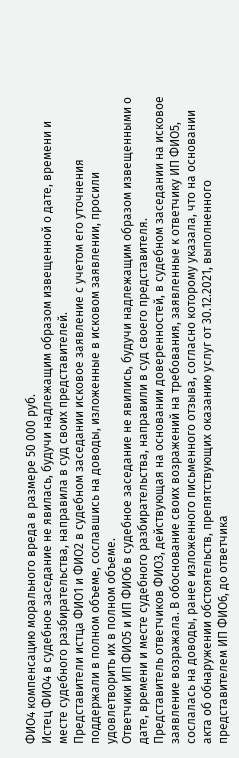ФИО4 компенсацию морального вреда в размере 50 000 руб.
Истец ФИО4 в судебное заседание не явилась, будучи надлежащим образом извещенной о дате, времени и месте судебного разбирательства, направила в суд своих представителей.
Представители истца ФИО1 и ФИО2 в судебном заседании исковое заявление с учетом его уточнения поддержали в полном объеме, сославшись на доводы, изложенные в исковом заявлении, просили удовлетворить их в полном объеме.
Ответчики ИП ФИО5 и ИП ФИО6 в судебное заседание не явились, будучи надлежащим образом извещенными о дате, времени и месте судебного разбирательства, направили в суд своего представителя.
Представитель ответчиков ФИО3, действующая на основании доверенностей, в судебном заседании на исковое заявление возражала. В обоснование своих возражений на требования, заявленные к ответчику ИП ФИО5, сослалась на доводы, ранее изложенного письменного отзыва, согласно которому указала, что на основании акта об обнаружении обстоятельств, препятствующих оказанию услуг от 30.12.2021, выполненного представителем ИП ФИО6, до ответчика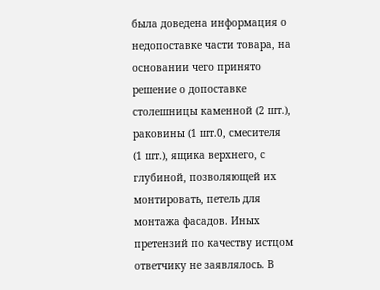была доведена информация о недопоставке части товара, на основании чего принято решение о допоставке столешницы каменной (2 шт.), раковины (1 шт.0, смесителя (1 шт.), ящика верхнего, с глубиной, позволяющей их монтировать, петель для монтажа фасадов. Иных претензий по качеству истцом ответчику не заявлялось. В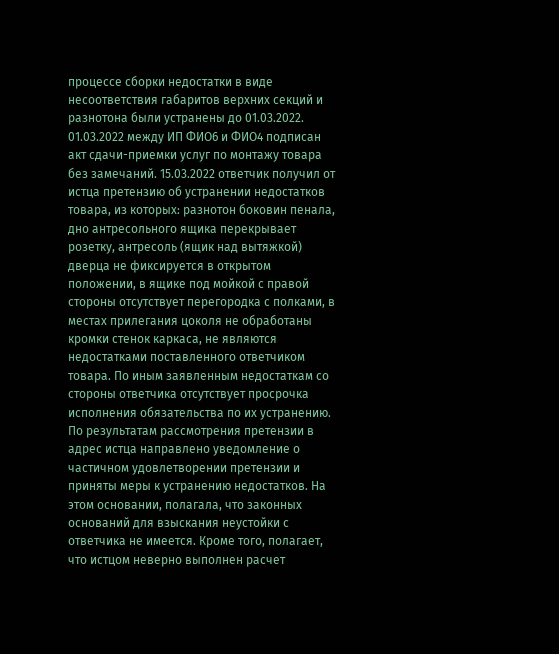процессе сборки недостатки в виде несоответствия габаритов верхних секций и разнотона были устранены до 01.03.2022. 01.03.2022 между ИП ФИО6 и ФИО4 подписан акт сдачи-приемки услуг по монтажу товара без замечаний. 15.03.2022 ответчик получил от истца претензию об устранении недостатков товара, из которых: разнотон боковин пенала, дно антресольного ящика перекрывает розетку, антресоль (ящик над вытяжкой) дверца не фиксируется в открытом положении, в ящике под мойкой с правой стороны отсутствует перегородка с полками, в местах прилегания цоколя не обработаны кромки стенок каркаса, не являются недостатками поставленного ответчиком товара. По иным заявленным недостаткам со стороны ответчика отсутствует просрочка исполнения обязательства по их устранению. По результатам рассмотрения претензии в адрес истца направлено уведомление о частичном удовлетворении претензии и приняты меры к устранению недостатков. На этом основании, полагала, что законных оснований для взыскания неустойки с ответчика не имеется. Кроме того, полагает, что истцом неверно выполнен расчет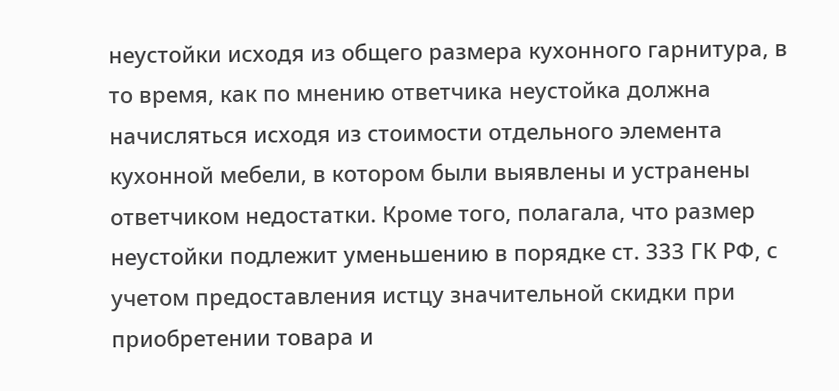неустойки исходя из общего размера кухонного гарнитура, в то время, как по мнению ответчика неустойка должна начисляться исходя из стоимости отдельного элемента кухонной мебели, в котором были выявлены и устранены ответчиком недостатки. Кроме того, полагала, что размер неустойки подлежит уменьшению в порядке ст. 333 ГК РФ, с учетом предоставления истцу значительной скидки при приобретении товара и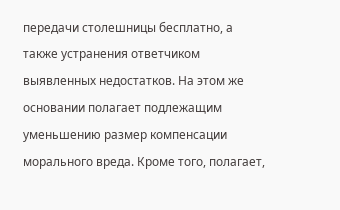передачи столешницы бесплатно, а также устранения ответчиком выявленных недостатков. На этом же основании полагает подлежащим уменьшению размер компенсации морального вреда. Кроме того, полагает,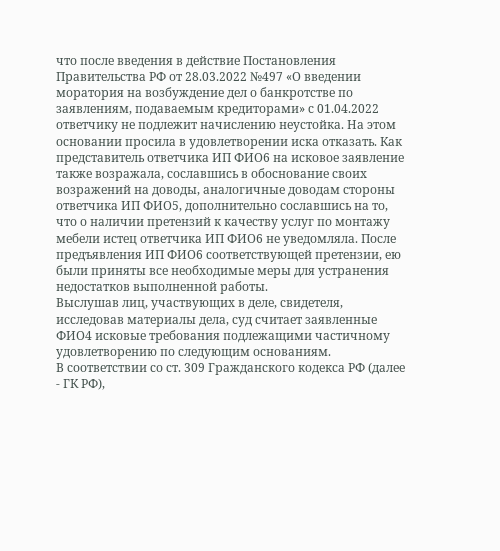что после введения в действие Постановления Правительства РФ от 28.03.2022 №497 «О введении моратория на возбуждение дел о банкротстве по заявлениям, подаваемым кредиторами» с 01.04.2022 ответчику не подлежит начислению неустойка. На этом основании просила в удовлетворении иска отказать. Как представитель ответчика ИП ФИО6 на исковое заявление также возражала, сославшись в обоснование своих возражений на доводы, аналогичные доводам стороны ответчика ИП ФИО5, дополнительно сославшись на то, что о наличии претензий к качеству услуг по монтажу мебели истец ответчика ИП ФИО6 не уведомляла. После предъявления ИП ФИО6 соответствующей претензии, ею были приняты все необходимые меры для устранения недостатков выполненной работы.
Выслушав лиц, участвующих в деле, свидетеля, исследовав материалы дела, суд считает заявленные ФИО4 исковые требования подлежащими частичному удовлетворению по следующим основаниям.
В соответствии со ст. 309 Гражданского кодекса РФ (далее - ГК РФ),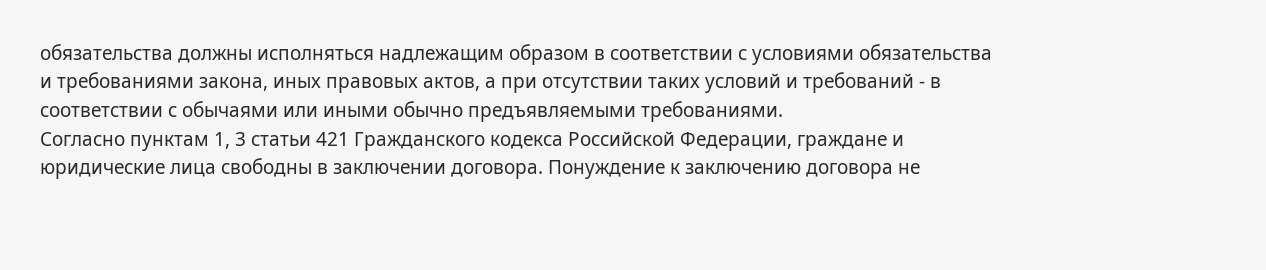обязательства должны исполняться надлежащим образом в соответствии с условиями обязательства и требованиями закона, иных правовых актов, а при отсутствии таких условий и требований - в соответствии с обычаями или иными обычно предъявляемыми требованиями.
Согласно пунктам 1, 3 статьи 421 Гражданского кодекса Российской Федерации, граждане и юридические лица свободны в заключении договора. Понуждение к заключению договора не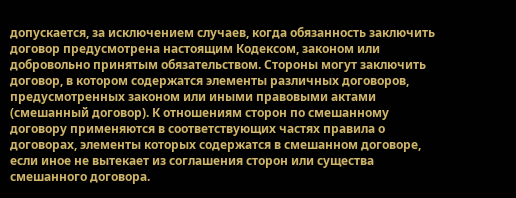допускается, за исключением случаев, когда обязанность заключить договор предусмотрена настоящим Кодексом, законом или добровольно принятым обязательством. Стороны могут заключить договор, в котором содержатся элементы различных договоров, предусмотренных законом или иными правовыми актами (смешанный договор). К отношениям сторон по смешанному договору применяются в соответствующих частях правила о договорах, элементы которых содержатся в смешанном договоре, если иное не вытекает из соглашения сторон или существа смешанного договора.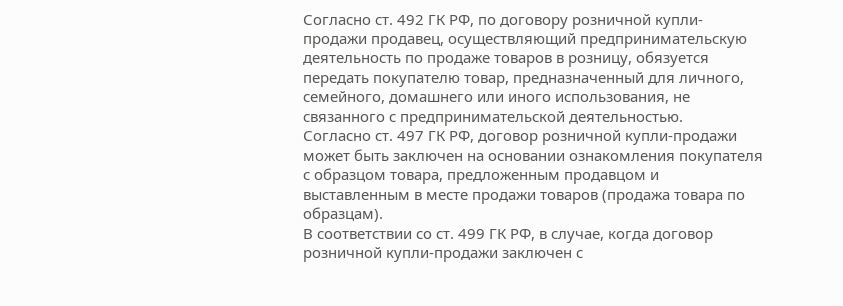Согласно ст. 492 ГК РФ, по договору розничной купли-продажи продавец, осуществляющий предпринимательскую деятельность по продаже товаров в розницу, обязуется передать покупателю товар, предназначенный для личного, семейного, домашнего или иного использования, не связанного с предпринимательской деятельностью.
Согласно ст. 497 ГК РФ, договор розничной купли-продажи может быть заключен на основании ознакомления покупателя с образцом товара, предложенным продавцом и выставленным в месте продажи товаров (продажа товара по образцам).
В соответствии со ст. 499 ГК РФ, в случае, когда договор розничной купли-продажи заключен с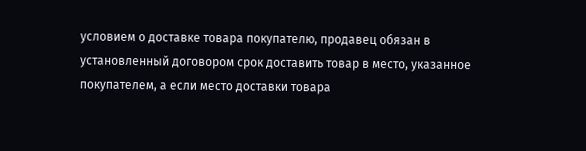условием о доставке товара покупателю, продавец обязан в установленный договором срок доставить товар в место, указанное покупателем, а если место доставки товара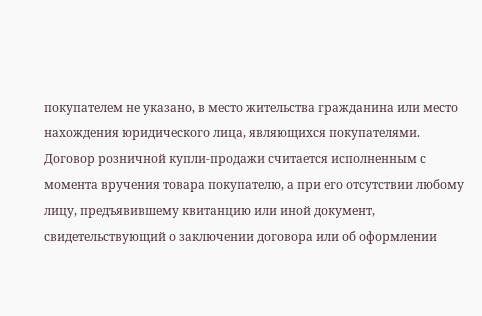покупателем не указано, в место жительства гражданина или место нахождения юридического лица, являющихся покупателями. Договор розничной купли-продажи считается исполненным с момента вручения товара покупателю, а при его отсутствии любому лицу, предъявившему квитанцию или иной документ, свидетельствующий о заключении договора или об оформлении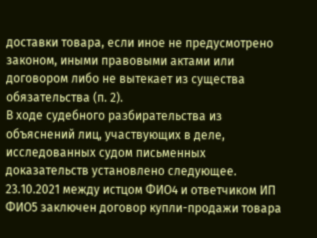доставки товара, если иное не предусмотрено законом, иными правовыми актами или договором либо не вытекает из существа обязательства (п. 2).
В ходе судебного разбирательства из объяснений лиц, участвующих в деле, исследованных судом письменных доказательств установлено следующее.
23.10.2021 между истцом ФИО4 и ответчиком ИП ФИО5 заключен договор купли-продажи товара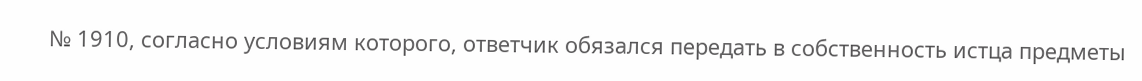№ 1910, согласно условиям которого, ответчик обязался передать в собственность истца предметы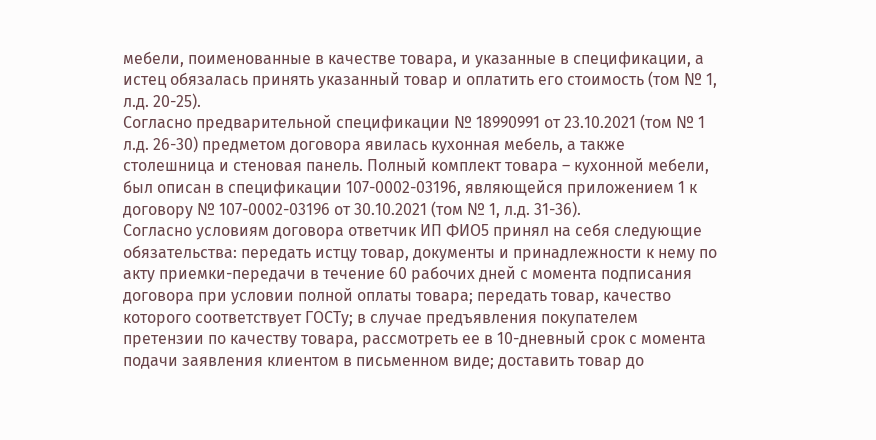мебели, поименованные в качестве товара, и указанные в спецификации, а истец обязалась принять указанный товар и оплатить его стоимость (том № 1, л.д. 20-25).
Согласно предварительной спецификации № 18990991 от 23.10.2021 (том № 1 л.д. 26-30) предметом договора явилась кухонная мебель, а также столешница и стеновая панель. Полный комплект товара – кухонной мебели, был описан в спецификации 107-0002-03196, являющейся приложением 1 к договору № 107-0002-03196 от 30.10.2021 (том № 1, л.д. 31-36).
Согласно условиям договора ответчик ИП ФИО5 принял на себя следующие обязательства: передать истцу товар, документы и принадлежности к нему по акту приемки-передачи в течение 60 рабочих дней с момента подписания договора при условии полной оплаты товара; передать товар, качество которого соответствует ГОСТу; в случае предъявления покупателем претензии по качеству товара, рассмотреть ее в 10-дневный срок с момента подачи заявления клиентом в письменном виде; доставить товар до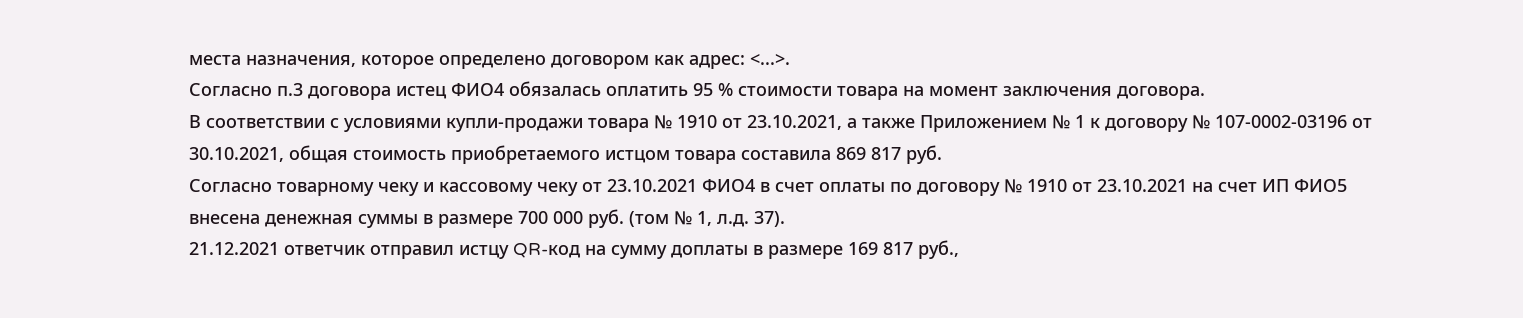места назначения, которое определено договором как адрес: <...>.
Согласно п.3 договора истец ФИО4 обязалась оплатить 95 % стоимости товара на момент заключения договора.
В соответствии с условиями купли-продажи товара № 1910 от 23.10.2021, а также Приложением № 1 к договору № 107-0002-03196 от 30.10.2021, общая стоимость приобретаемого истцом товара составила 869 817 руб.
Согласно товарному чеку и кассовому чеку от 23.10.2021 ФИО4 в счет оплаты по договору № 1910 от 23.10.2021 на счет ИП ФИО5 внесена денежная суммы в размере 700 000 руб. (том № 1, л.д. 37).
21.12.2021 ответчик отправил истцу QR-код на сумму доплаты в размере 169 817 руб.,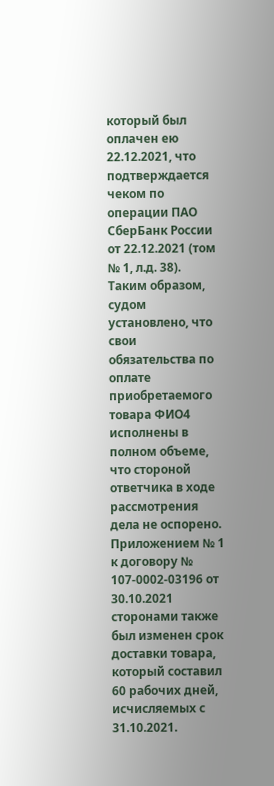который был оплачен ею 22.12.2021, что подтверждается чеком по операции ПАО СберБанк России от 22.12.2021 (том № 1, л.д. 38).
Таким образом, судом установлено, что свои обязательства по оплате приобретаемого товара ФИО4 исполнены в полном объеме, что стороной ответчика в ходе рассмотрения дела не оспорено.
Приложением № 1 к договору № 107-0002-03196 от 30.10.2021 сторонами также был изменен срок доставки товара, который составил 60 рабочих дней, исчисляемых с 31.10.2021.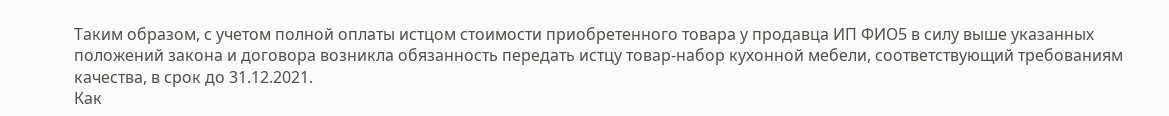Таким образом, с учетом полной оплаты истцом стоимости приобретенного товара у продавца ИП ФИО5 в силу выше указанных положений закона и договора возникла обязанность передать истцу товар-набор кухонной мебели, соответствующий требованиям качества, в срок до 31.12.2021.
Как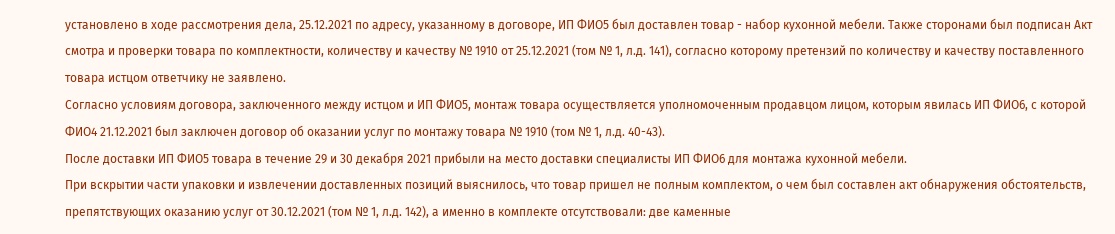установлено в ходе рассмотрения дела, 25.12.2021 по адресу, указанному в договоре, ИП ФИО5 был доставлен товар - набор кухонной мебели. Также сторонами был подписан Акт смотра и проверки товара по комплектности, количеству и качеству № 1910 от 25.12.2021 (том № 1, л.д. 141), согласно которому претензий по количеству и качеству поставленного товара истцом ответчику не заявлено.
Согласно условиям договора, заключенного между истцом и ИП ФИО5, монтаж товара осуществляется уполномоченным продавцом лицом, которым явилась ИП ФИО6, с которой ФИО4 21.12.2021 был заключен договор об оказании услуг по монтажу товара № 1910 (том № 1, л.д. 40-43).
После доставки ИП ФИО5 товара в течение 29 и 30 декабря 2021 прибыли на место доставки специалисты ИП ФИО6 для монтажа кухонной мебели.
При вскрытии части упаковки и извлечении доставленных позиций выяснилось, что товар пришел не полным комплектом, о чем был составлен акт обнаружения обстоятельств, препятствующих оказанию услуг от 30.12.2021 (том № 1, л.д. 142), а именно в комплекте отсутствовали: две каменные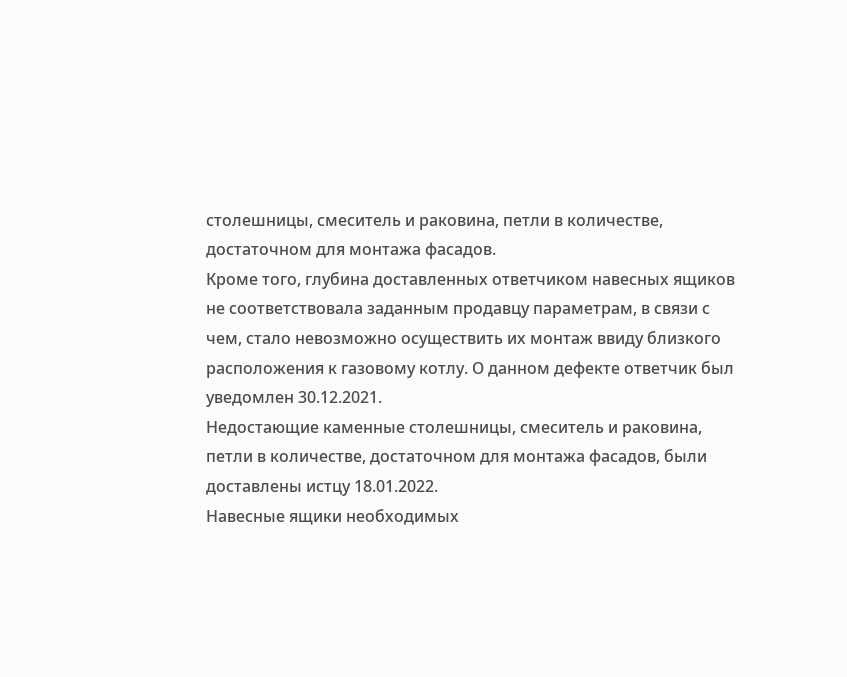столешницы, смеситель и раковина, петли в количестве, достаточном для монтажа фасадов.
Кроме того, глубина доставленных ответчиком навесных ящиков не соответствовала заданным продавцу параметрам, в связи с чем, стало невозможно осуществить их монтаж ввиду близкого расположения к газовому котлу. О данном дефекте ответчик был уведомлен 30.12.2021.
Недостающие каменные столешницы, смеситель и раковина, петли в количестве, достаточном для монтажа фасадов, были доставлены истцу 18.01.2022.
Навесные ящики необходимых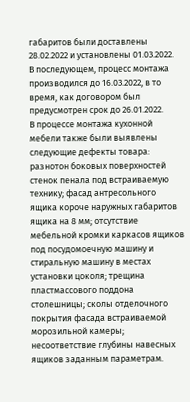габаритов были доставлены 28.02.2022 и установлены 01.03.2022.
В последующем, процесс монтажа производился до 16.03.2022, в то время, как договором был предусмотрен срок до 26.01.2022.
В процессе монтажа кухонной мебели также были выявлены следующие дефекты товара: разнотон боковых поверхностей стенок пенала под встраиваемую технику; фасад антресольного ящика короче наружных габаритов ящика на 8 мм; отсутствие мебельной кромки каркасов ящиков под посудомоечную машину и стиральную машину в местах установки цоколя; трещина пластмассового поддона столешницы; сколы отделочного покрытия фасада встраиваемой морозильной камеры; несоответствие глубины навесных ящиков заданным параметрам.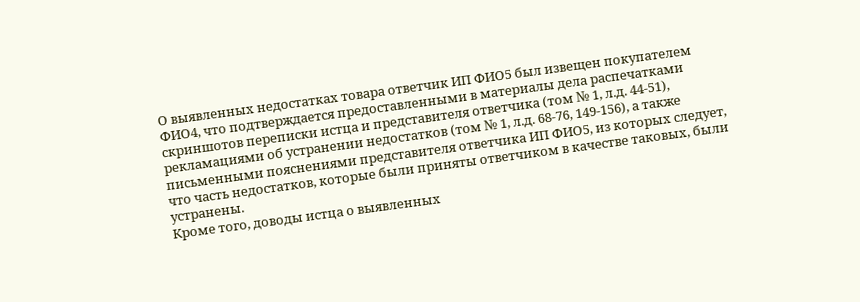О выявленных недостатках товара ответчик ИП ФИО5 был извещен покупателем ФИО4, что подтверждается предоставленными в материалы дела распечатками скриншотов переписки истца и представителя ответчика (том № 1, л.д. 44-51), рекламациями об устранении недостатков (том № 1, л.д. 68-76, 149-156), а также письменными пояснениями представителя ответчика ИП ФИО5, из которых следует, что часть недостатков, которые были приняты ответчиком в качестве таковых, были устранены.
Кроме того, доводы истца о выявленных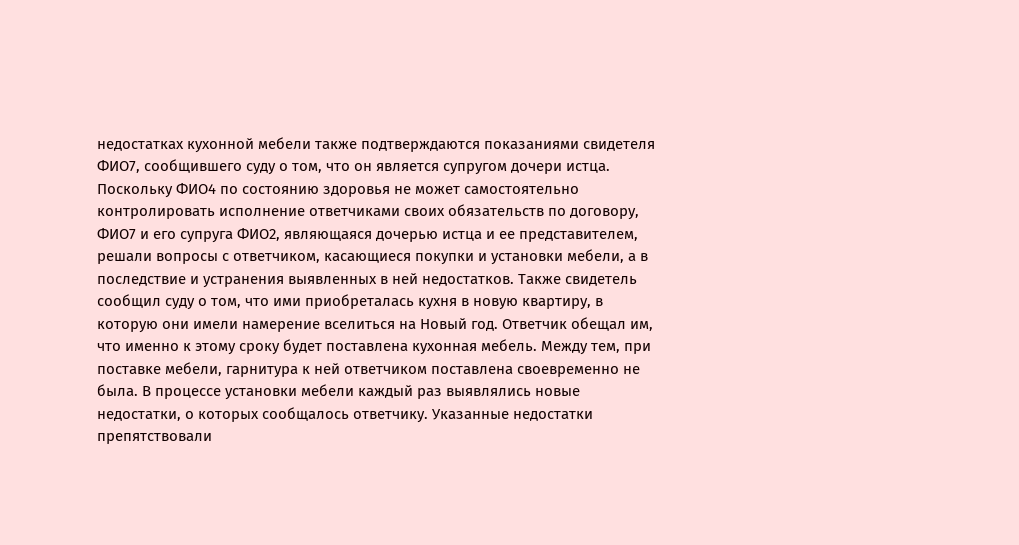недостатках кухонной мебели также подтверждаются показаниями свидетеля ФИО7, сообщившего суду о том, что он является супругом дочери истца. Поскольку ФИО4 по состоянию здоровья не может самостоятельно контролировать исполнение ответчиками своих обязательств по договору, ФИО7 и его супруга ФИО2, являющаяся дочерью истца и ее представителем, решали вопросы с ответчиком, касающиеся покупки и установки мебели, а в последствие и устранения выявленных в ней недостатков. Также свидетель сообщил суду о том, что ими приобреталась кухня в новую квартиру, в которую они имели намерение вселиться на Новый год. Ответчик обещал им, что именно к этому сроку будет поставлена кухонная мебель. Между тем, при поставке мебели, гарнитура к ней ответчиком поставлена своевременно не была. В процессе установки мебели каждый раз выявлялись новые недостатки, о которых сообщалось ответчику. Указанные недостатки препятствовали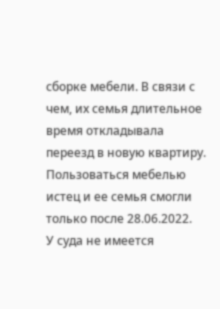сборке мебели. В связи с чем, их семья длительное время откладывала переезд в новую квартиру. Пользоваться мебелью истец и ее семья смогли только после 28.06.2022.
У суда не имеется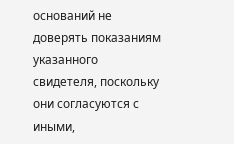оснований не доверять показаниям указанного свидетеля, поскольку они согласуются с иными,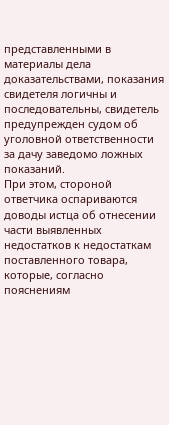представленными в материалы дела доказательствами, показания свидетеля логичны и последовательны, свидетель предупрежден судом об уголовной ответственности за дачу заведомо ложных показаний.
При этом, стороной ответчика оспариваются доводы истца об отнесении части выявленных недостатков к недостаткам поставленного товара, которые, согласно пояснениям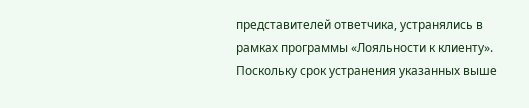представителей ответчика, устранялись в рамках программы «Лояльности к клиенту».
Поскольку срок устранения указанных выше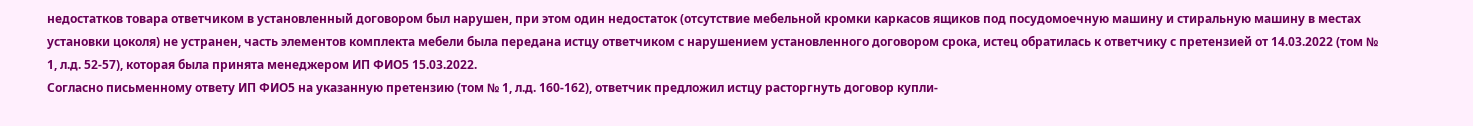недостатков товара ответчиком в установленный договором был нарушен, при этом один недостаток (отсутствие мебельной кромки каркасов ящиков под посудомоечную машину и стиральную машину в местах установки цоколя) не устранен, часть элементов комплекта мебели была передана истцу ответчиком с нарушением установленного договором срока, истец обратилась к ответчику с претензией от 14.03.2022 (том № 1, л.д. 52-57), которая была принята менеджером ИП ФИО5 15.03.2022.
Согласно письменному ответу ИП ФИО5 на указанную претензию (том № 1, л.д. 160-162), ответчик предложил истцу расторгнуть договор купли-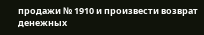продажи № 1910 и произвести возврат денежных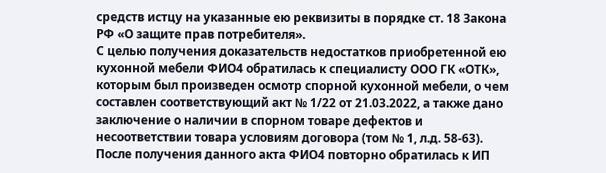средств истцу на указанные ею реквизиты в порядке ст. 18 Закона РФ «О защите прав потребителя».
С целью получения доказательств недостатков приобретенной ею кухонной мебели ФИО4 обратилась к специалисту ООО ГК «ОТК», которым был произведен осмотр спорной кухонной мебели, о чем составлен соответствующий акт № 1/22 от 21.03.2022, а также дано заключение о наличии в спорном товаре дефектов и несоответствии товара условиям договора (том № 1, л.д. 58-63).
После получения данного акта ФИО4 повторно обратилась к ИП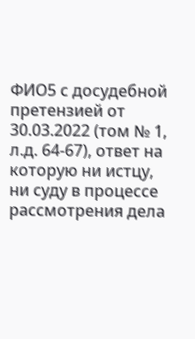ФИО5 с досудебной претензией от 30.03.2022 (том № 1, л.д. 64-67), ответ на которую ни истцу, ни суду в процессе рассмотрения дела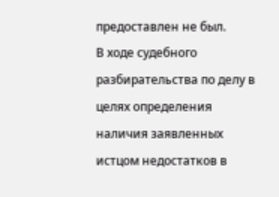предоставлен не был.
В ходе судебного разбирательства по делу в целях определения наличия заявленных истцом недостатков в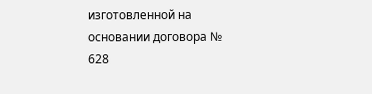изготовленной на основании договора № 628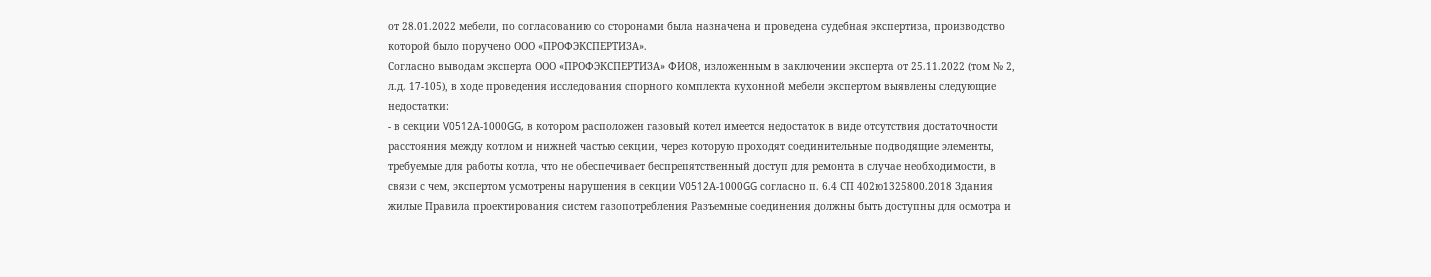от 28.01.2022 мебели, по согласованию со сторонами была назначена и проведена судебная экспертиза, производство которой было поручено ООО «ПРОФЭКСПЕРТИЗА».
Согласно выводам эксперта ООО «ПРОФЭКСПЕРТИЗА» ФИО8, изложенным в заключении эксперта от 25.11.2022 (том № 2, л.д. 17-105), в ходе проведения исследования спорного комплекта кухонной мебели экспертом выявлены следующие недостатки:
- в секции V0512А-1000GG, в котором расположен газовый котел имеется недостаток в виде отсутствия достаточности расстояния между котлом и нижней частью секции, через которую проходят соединительные подводящие элементы, требуемые для работы котла, что не обеспечивает беспрепятственный доступ для ремонта в случае необходимости, в связи с чем, экспертом усмотрены нарушения в секции V0512А-1000GG согласно п. 6.4 СП 402ю1325800.2018 Здания жилые Правила проектирования систем газопотребления Разъемные соединения должны быть доступны для осмотра и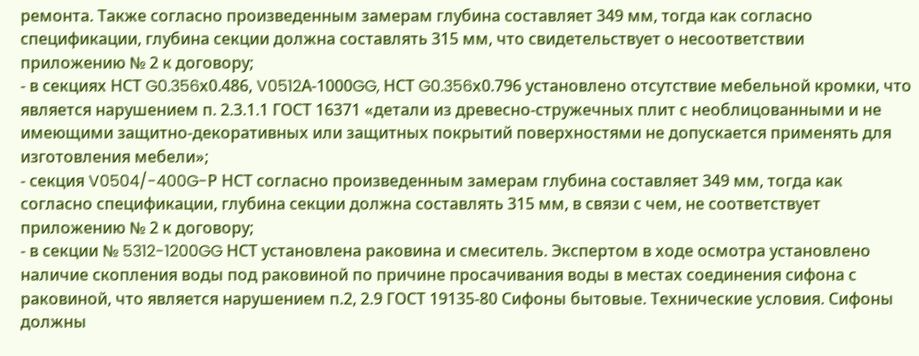ремонта. Также согласно произведенным замерам глубина составляет 349 мм, тогда как согласно спецификации, глубина секции должна составлять 315 мм, что свидетельствует о несоответствии приложению № 2 к договору;
- в секциях НСТ G0.356х0.486, V0512А-1000GG, НСТ G0.356х0.796 установлено отсутствие мебельной кромки, что является нарушением п. 2.3.1.1 ГОСТ 16371 «детали из древесно-стружечных плит с необлицованными и не имеющими защитно-декоративных или защитных покрытий поверхностями не допускается применять для изготовления мебели»;
- секция V0504/-400G-Р НСТ согласно произведенным замерам глубина составляет 349 мм, тогда как согласно спецификации, глубина секции должна составлять 315 мм, в связи с чем, не соответствует приложению № 2 к договору;
- в секции № 5312-1200GG НСТ установлена раковина и смеситель. Экспертом в ходе осмотра установлено наличие скопления воды под раковиной по причине просачивания воды в местах соединения сифона с раковиной, что является нарушением п.2, 2.9 ГОСТ 19135-80 Сифоны бытовые. Технические условия. Сифоны должны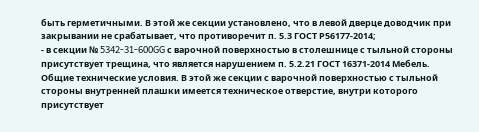быть герметичными. В этой же секции установлено, что в левой дверце доводчик при закрывании не срабатывает, что противоречит п. 5.3 ГОСТ Р56177-2014;
- в секции № 5342-31-600GG с варочной поверхностью в столешнице с тыльной стороны присутствует трещина, что является нарушением п. 5.2.21 ГОСТ 16371-2014 Мебель. Общие технические условия. В этой же секции с варочной поверхностью с тыльной стороны внутренней плашки имеется техническое отверстие, внутри которого присутствует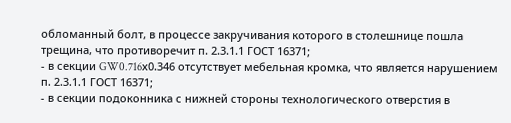обломанный болт, в процессе закручивания которого в столешнице пошла трещина, что противоречит п. 2.3.1.1 ГОСТ 16371;
- в секции GW0.716х0.346 отсутствует мебельная кромка, что является нарушением п. 2.3.1.1 ГОСТ 16371;
- в секции подоконника с нижней стороны технологического отверстия в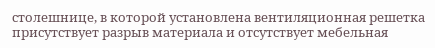столешнице, в которой установлена вентиляционная решетка присутствует разрыв материала и отсутствует мебельная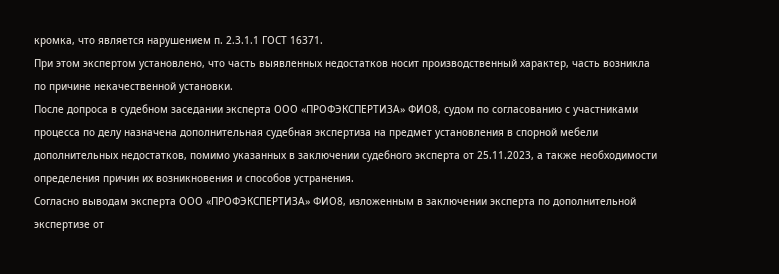кромка, что является нарушением п. 2.3.1.1 ГОСТ 16371.
При этом экспертом установлено, что часть выявленных недостатков носит производственный характер, часть возникла по причине некачественной установки.
После допроса в судебном заседании эксперта ООО «ПРОФЭКСПЕРТИЗА» ФИО8, судом по согласованию с участниками процесса по делу назначена дополнительная судебная экспертиза на предмет установления в спорной мебели дополнительных недостатков, помимо указанных в заключении судебного эксперта от 25.11.2023, а также необходимости определения причин их возникновения и способов устранения.
Согласно выводам эксперта ООО «ПРОФЭКСПЕРТИЗА» ФИО8, изложенным в заключении эксперта по дополнительной экспертизе от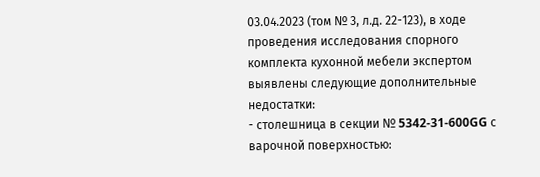03.04.2023 (том № 3, л.д. 22-123), в ходе проведения исследования спорного комплекта кухонной мебели экспертом выявлены следующие дополнительные недостатки:
- столешница в секции № 5342-31-600GG с варочной поверхностью: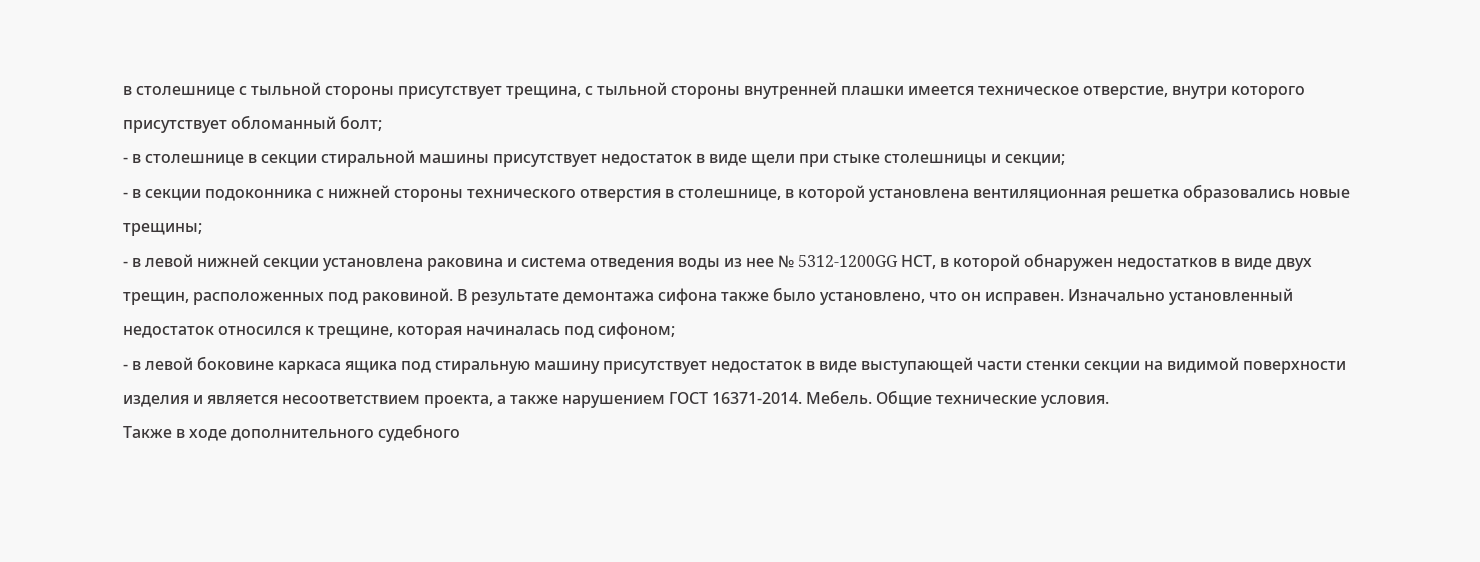в столешнице с тыльной стороны присутствует трещина, с тыльной стороны внутренней плашки имеется техническое отверстие, внутри которого присутствует обломанный болт;
- в столешнице в секции стиральной машины присутствует недостаток в виде щели при стыке столешницы и секции;
- в секции подоконника с нижней стороны технического отверстия в столешнице, в которой установлена вентиляционная решетка образовались новые трещины;
- в левой нижней секции установлена раковина и система отведения воды из нее № 5312-1200GG НСТ, в которой обнаружен недостатков в виде двух трещин, расположенных под раковиной. В результате демонтажа сифона также было установлено, что он исправен. Изначально установленный недостаток относился к трещине, которая начиналась под сифоном;
- в левой боковине каркаса ящика под стиральную машину присутствует недостаток в виде выступающей части стенки секции на видимой поверхности изделия и является несоответствием проекта, а также нарушением ГОСТ 16371-2014. Мебель. Общие технические условия.
Также в ходе дополнительного судебного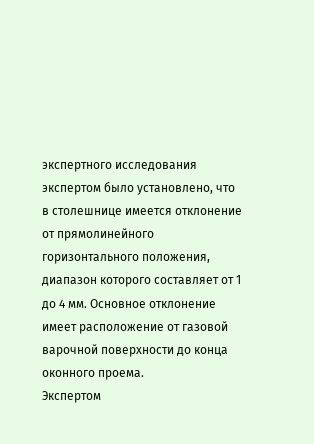экспертного исследования экспертом было установлено, что в столешнице имеется отклонение от прямолинейного горизонтального положения, диапазон которого составляет от 1 до 4 мм. Основное отклонение имеет расположение от газовой варочной поверхности до конца оконного проема.
Экспертом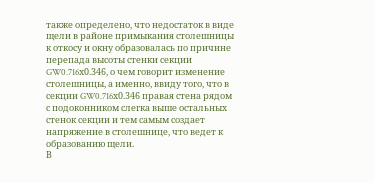также определено, что недостаток в виде щели в районе примыкания столешницы к откосу и окну образовалась по причине перепада высоты стенки секции GW0.716х0.346, о чем говорит изменение столешницы, а именно, ввиду того, что в секции GW0.716х0.346 правая стена рядом с подоконником слегка выше остальных стенок секции и тем самым создает напряжение в столешнице, что ведет к образованию щели.
В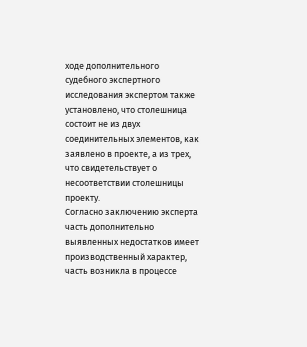ходе дополнительного судебного экспертного исследования экспертом также установлено, что столешница состоит не из двух соединительных элементов, как заявлено в проекте, а из трех, что свидетельствует о несоответствии столешницы проекту.
Согласно заключению эксперта часть дополнительно выявленных недостатков имеет производственный характер, часть возникла в процессе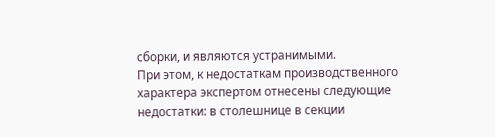сборки, и являются устранимыми.
При этом, к недостаткам производственного характера экспертом отнесены следующие недостатки: в столешнице в секции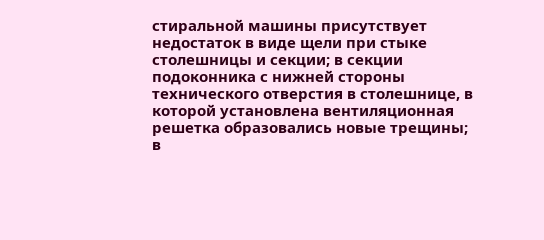стиральной машины присутствует недостаток в виде щели при стыке столешницы и секции; в секции подоконника с нижней стороны технического отверстия в столешнице, в которой установлена вентиляционная решетка образовались новые трещины; в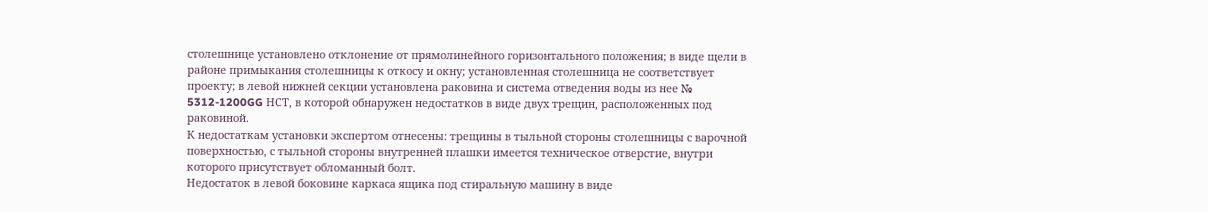столешнице установлено отклонение от прямолинейного горизонтального положения; в виде щели в районе примыкания столешницы к откосу и окну; установленная столешница не соответствует проекту; в левой нижней секции установлена раковина и система отведения воды из нее № 5312-1200GG НСТ, в которой обнаружен недостатков в виде двух трещин, расположенных под раковиной.
К недостаткам установки экспертом отнесены: трещины в тыльной стороны столешницы с варочной поверхностью, с тыльной стороны внутренней плашки имеется техническое отверстие, внутри которого присутствует обломанный болт.
Недостаток в левой боковине каркаса ящика под стиральную машину в виде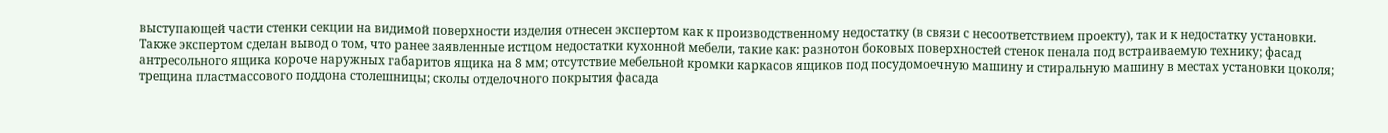выступающей части стенки секции на видимой поверхности изделия отнесен экспертом как к производственному недостатку (в связи с несоответствием проекту), так и к недостатку установки.
Также экспертом сделан вывод о том, что ранее заявленные истцом недостатки кухонной мебели, такие как: разнотон боковых поверхностей стенок пенала под встраиваемую технику; фасад антресольного ящика короче наружных габаритов ящика на 8 мм; отсутствие мебельной кромки каркасов ящиков под посудомоечную машину и стиральную машину в местах установки цоколя; трещина пластмассового поддона столешницы; сколы отделочного покрытия фасада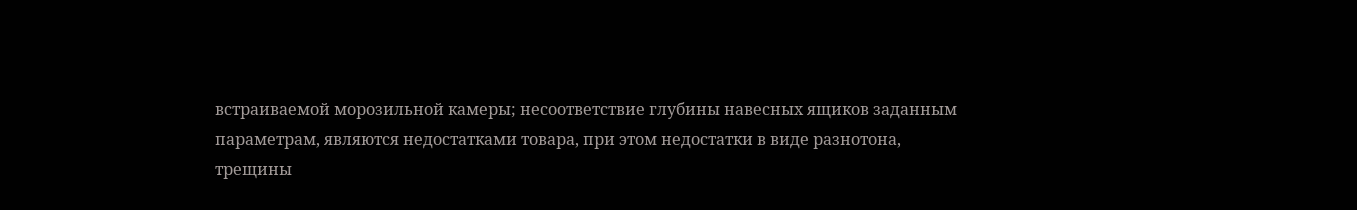встраиваемой морозильной камеры; несоответствие глубины навесных ящиков заданным параметрам, являются недостатками товара, при этом недостатки в виде разнотона, трещины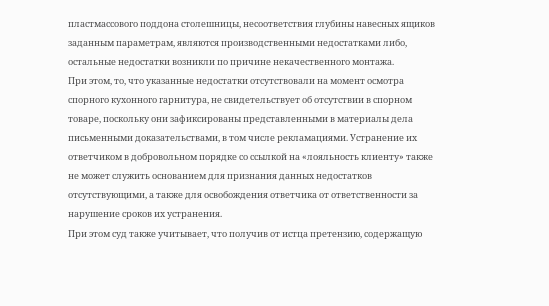пластмассового поддона столешницы, несоответствия глубины навесных ящиков заданным параметрам, являются производственными недостатками либо, остальные недостатки возникли по причине некачественного монтажа.
При этом, то, что указанные недостатки отсутствовали на момент осмотра спорного кухонного гарнитура, не свидетельствует об отсутствии в спорном товаре, поскольку они зафиксированы представленными в материалы дела письменными доказательствами, в том числе рекламациями. Устранение их ответчиком в добровольном порядке со ссылкой на «лояльность клиенту» также не может служить основанием для признания данных недостатков отсутствующими, а также для освобождения ответчика от ответственности за нарушение сроков их устранения.
При этом суд также учитывает, что получив от истца претензию, содержащую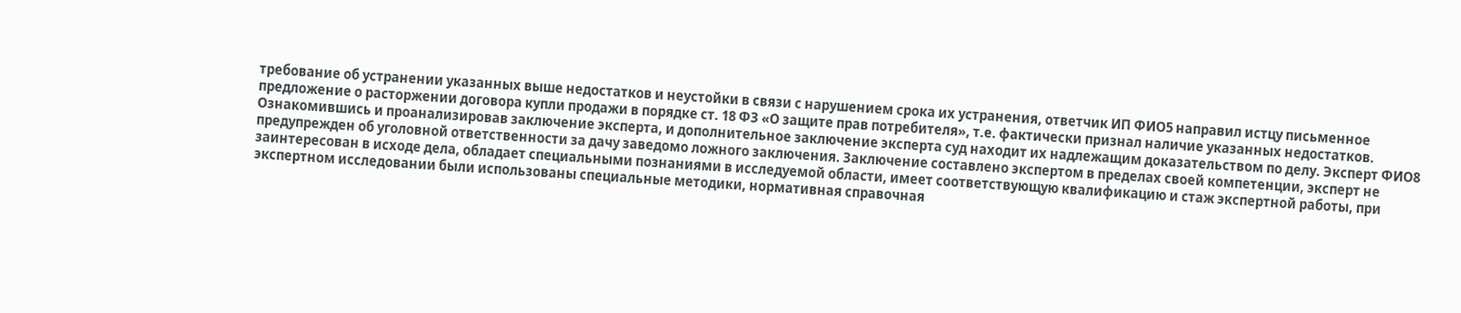требование об устранении указанных выше недостатков и неустойки в связи с нарушением срока их устранения, ответчик ИП ФИО5 направил истцу письменное предложение о расторжении договора купли продажи в порядке ст. 18 ФЗ «О защите прав потребителя», т.е. фактически признал наличие указанных недостатков.
Ознакомившись и проанализировав заключение эксперта, и дополнительное заключение эксперта суд находит их надлежащим доказательством по делу. Эксперт ФИО8 предупрежден об уголовной ответственности за дачу заведомо ложного заключения. Заключение составлено экспертом в пределах своей компетенции, эксперт не заинтересован в исходе дела, обладает специальными познаниями в исследуемой области, имеет соответствующую квалификацию и стаж экспертной работы, при экспертном исследовании были использованы специальные методики, нормативная справочная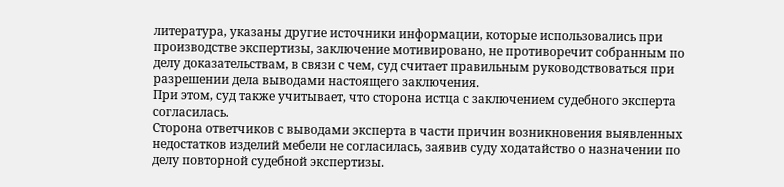литература, указаны другие источники информации, которые использовались при производстве экспертизы, заключение мотивировано, не противоречит собранным по делу доказательствам, в связи с чем, суд считает правильным руководствоваться при разрешении дела выводами настоящего заключения.
При этом, суд также учитывает, что сторона истца с заключением судебного эксперта согласилась.
Сторона ответчиков с выводами эксперта в части причин возникновения выявленных недостатков изделий мебели не согласилась, заявив суду ходатайство о назначении по делу повторной судебной экспертизы.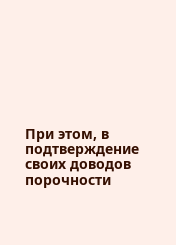При этом, в подтверждение своих доводов порочности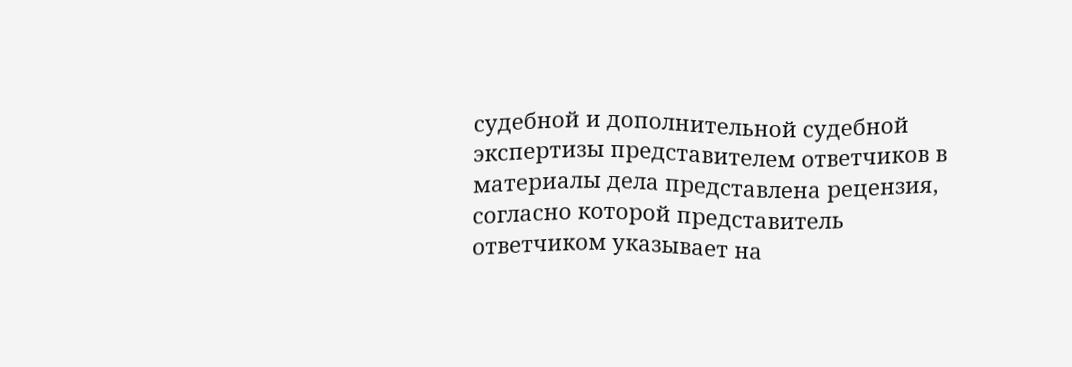судебной и дополнительной судебной экспертизы представителем ответчиков в материалы дела представлена рецензия, согласно которой представитель ответчиком указывает на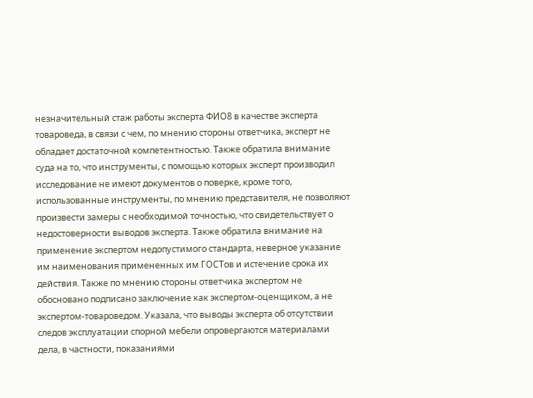незначительный стаж работы эксперта ФИО8 в качестве эксперта товароведа, в связи с чем, по мнению стороны ответчика, эксперт не обладает достаточной компетентностью. Также обратила внимание суда на то, что инструменты, с помощью которых эксперт производил исследование не имеют документов о поверке, кроме того, использованные инструменты, по мнению представителя, не позволяют произвести замеры с необходимой точностью, что свидетельствует о недостоверности выводов эксперта. Также обратила внимание на применение экспертом недопустимого стандарта, неверное указание им наименования примененных им ГОСТов и истечение срока их действия. Также по мнению стороны ответчика экспертом не обосновано подписано заключение как экспертом-оценщиком, а не экспертом-товароведом. Указала, что выводы эксперта об отсутствии следов эксплуатации спорной мебели опровергаются материалами дела, в частности, показаниями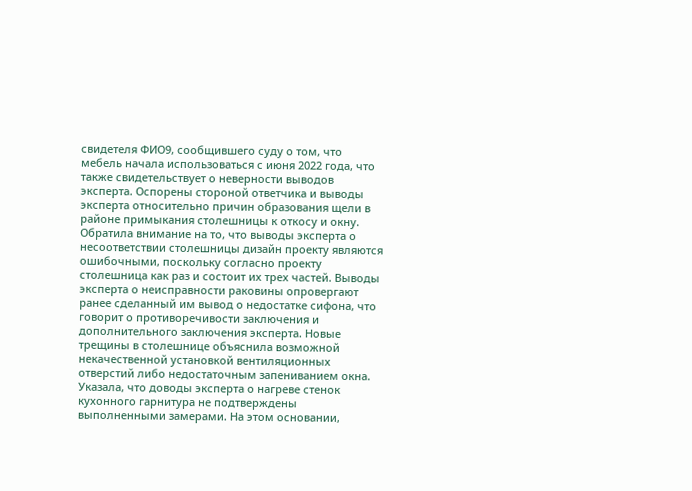свидетеля ФИО9, сообщившего суду о том, что мебель начала использоваться с июня 2022 года, что также свидетельствует о неверности выводов эксперта. Оспорены стороной ответчика и выводы эксперта относительно причин образования щели в районе примыкания столешницы к откосу и окну. Обратила внимание на то, что выводы эксперта о несоответствии столешницы дизайн проекту являются ошибочными, поскольку согласно проекту столешница как раз и состоит их трех частей. Выводы эксперта о неисправности раковины опровергают ранее сделанный им вывод о недостатке сифона, что говорит о противоречивости заключения и дополнительного заключения эксперта. Новые трещины в столешнице объяснила возможной некачественной установкой вентиляционных отверстий либо недостаточным запениванием окна. Указала, что доводы эксперта о нагреве стенок кухонного гарнитура не подтверждены выполненными замерами. На этом основании,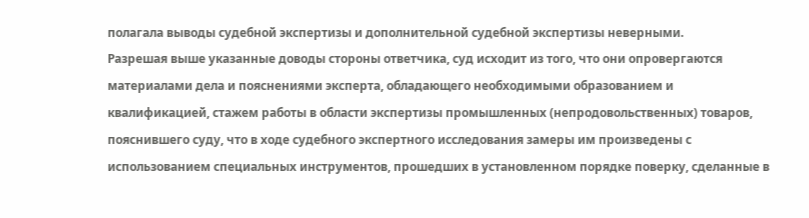полагала выводы судебной экспертизы и дополнительной судебной экспертизы неверными.
Разрешая выше указанные доводы стороны ответчика, суд исходит из того, что они опровергаются материалами дела и пояснениями эксперта, обладающего необходимыми образованием и квалификацией, стажем работы в области экспертизы промышленных (непродовольственных) товаров, пояснившего суду, что в ходе судебного экспертного исследования замеры им произведены с использованием специальных инструментов, прошедших в установленном порядке поверку, сделанные в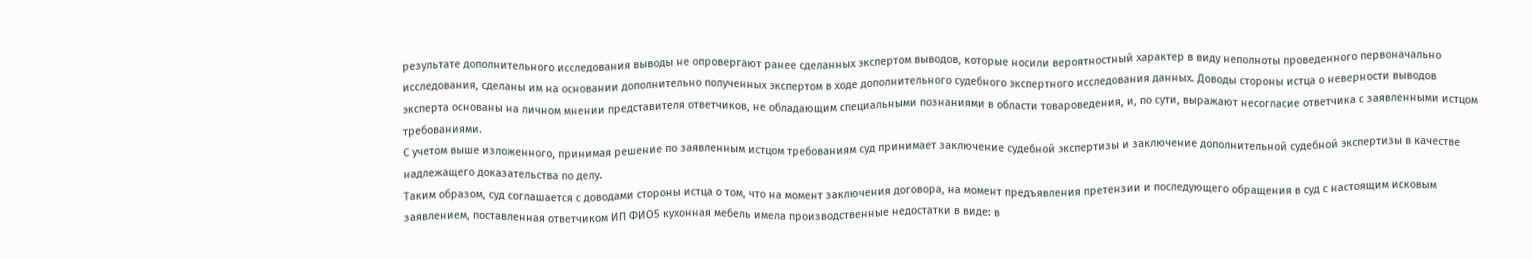результате дополнительного исследования выводы не опровергают ранее сделанных экспертом выводов, которые носили вероятностный характер в виду неполноты проведенного первоначально исследования, сделаны им на основании дополнительно полученных экспертом в ходе дополнительного судебного экспертного исследования данных. Доводы стороны истца о неверности выводов эксперта основаны на личном мнении представителя ответчиков, не обладающим специальными познаниями в области товароведения, и, по сути, выражают несогласие ответчика с заявленными истцом требованиями.
С учетом выше изложенного, принимая решение по заявленным истцом требованиям суд принимает заключение судебной экспертизы и заключение дополнительной судебной экспертизы в качестве надлежащего доказательства по делу.
Таким образом, суд соглашается с доводами стороны истца о том, что на момент заключения договора, на момент предъявления претензии и последующего обращения в суд с настоящим исковым заявлением, поставленная ответчиком ИП ФИО5 кухонная мебель имела производственные недостатки в виде: в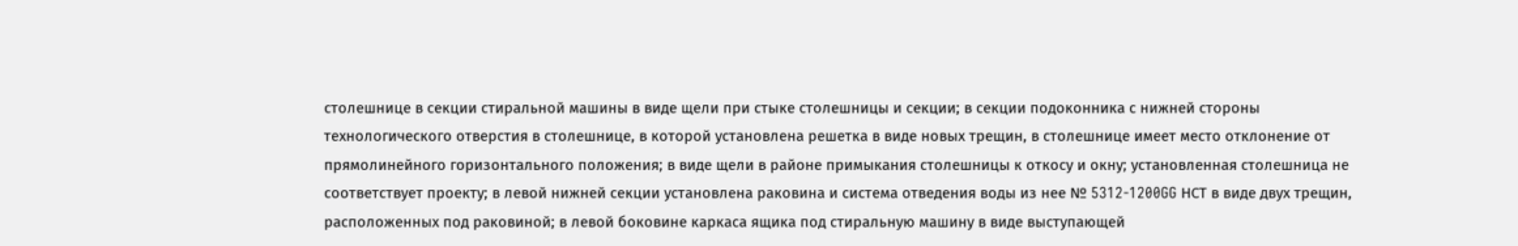столешнице в секции стиральной машины в виде щели при стыке столешницы и секции; в секции подоконника с нижней стороны технологического отверстия в столешнице, в которой установлена решетка в виде новых трещин, в столешнице имеет место отклонение от прямолинейного горизонтального положения; в виде щели в районе примыкания столешницы к откосу и окну; установленная столешница не соответствует проекту; в левой нижней секции установлена раковина и система отведения воды из нее № 5312-1200GG НСТ в виде двух трещин, расположенных под раковиной; в левой боковине каркаса ящика под стиральную машину в виде выступающей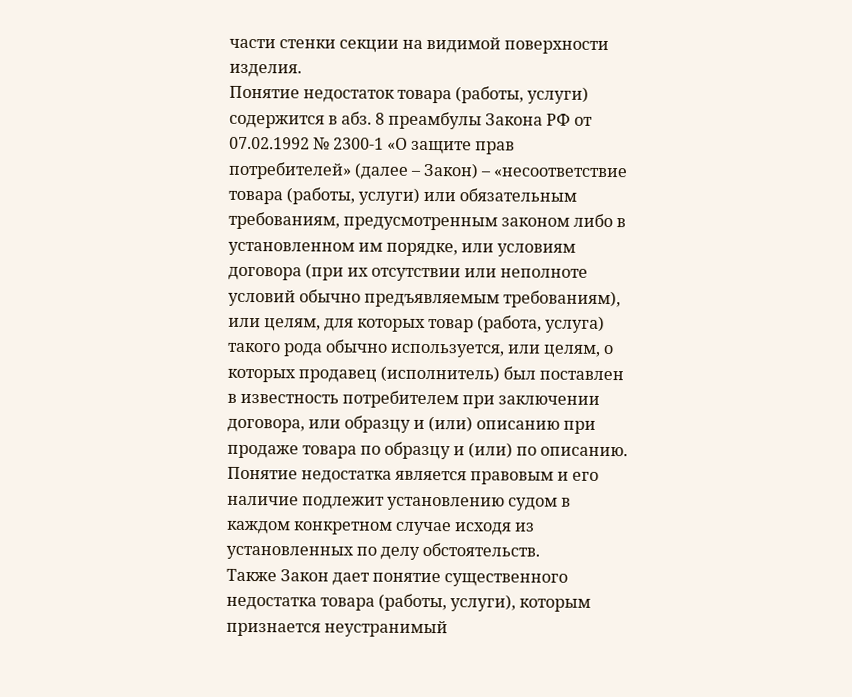части стенки секции на видимой поверхности изделия.
Понятие недостаток товара (работы, услуги) содержится в абз. 8 преамбулы Закона РФ от 07.02.1992 № 2300-1 «О защите прав потребителей» (далее – Закон) – «несоответствие товара (работы, услуги) или обязательным требованиям, предусмотренным законом либо в установленном им порядке, или условиям договора (при их отсутствии или неполноте условий обычно предъявляемым требованиям), или целям, для которых товар (работа, услуга) такого рода обычно используется, или целям, о которых продавец (исполнитель) был поставлен в известность потребителем при заключении договора, или образцу и (или) описанию при продаже товара по образцу и (или) по описанию.
Понятие недостатка является правовым и его наличие подлежит установлению судом в каждом конкретном случае исходя из установленных по делу обстоятельств.
Также Закон дает понятие существенного недостатка товара (работы, услуги), которым признается неустранимый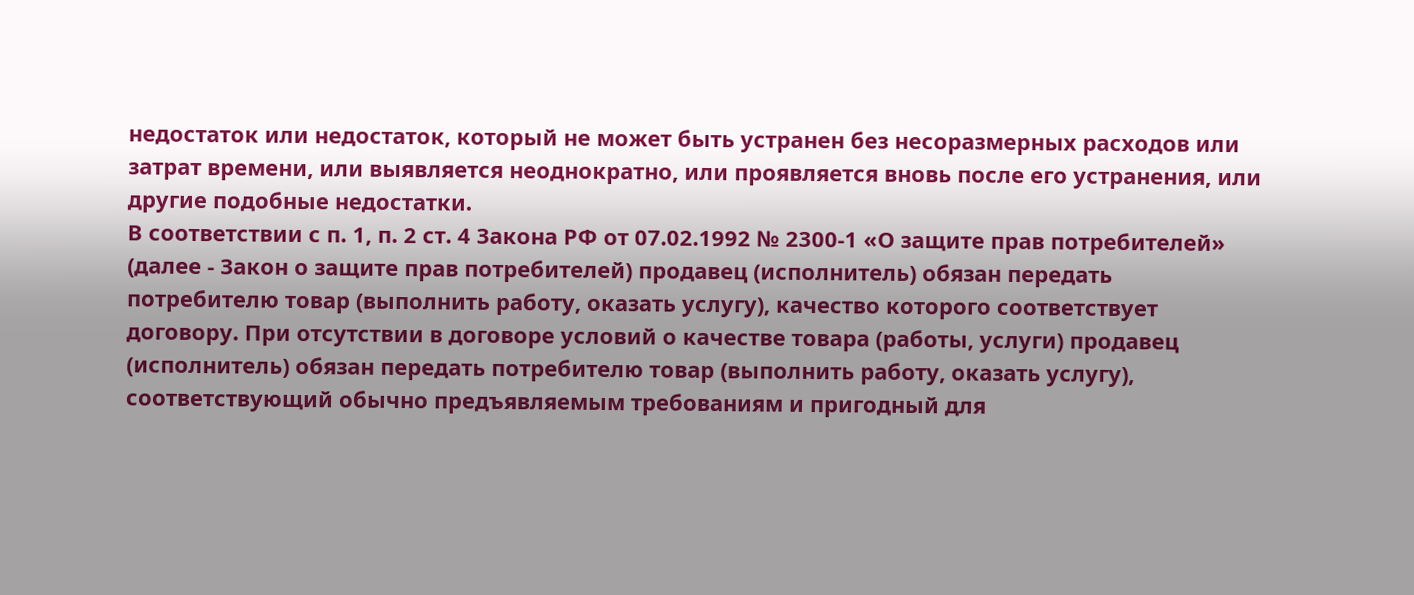недостаток или недостаток, который не может быть устранен без несоразмерных расходов или затрат времени, или выявляется неоднократно, или проявляется вновь после его устранения, или другие подобные недостатки.
В соответствии с п. 1, п. 2 ст. 4 Закона РФ от 07.02.1992 № 2300-1 «О защите прав потребителей» (далее - Закон о защите прав потребителей) продавец (исполнитель) обязан передать потребителю товар (выполнить работу, оказать услугу), качество которого соответствует договору. При отсутствии в договоре условий о качестве товара (работы, услуги) продавец (исполнитель) обязан передать потребителю товар (выполнить работу, оказать услугу), соответствующий обычно предъявляемым требованиям и пригодный для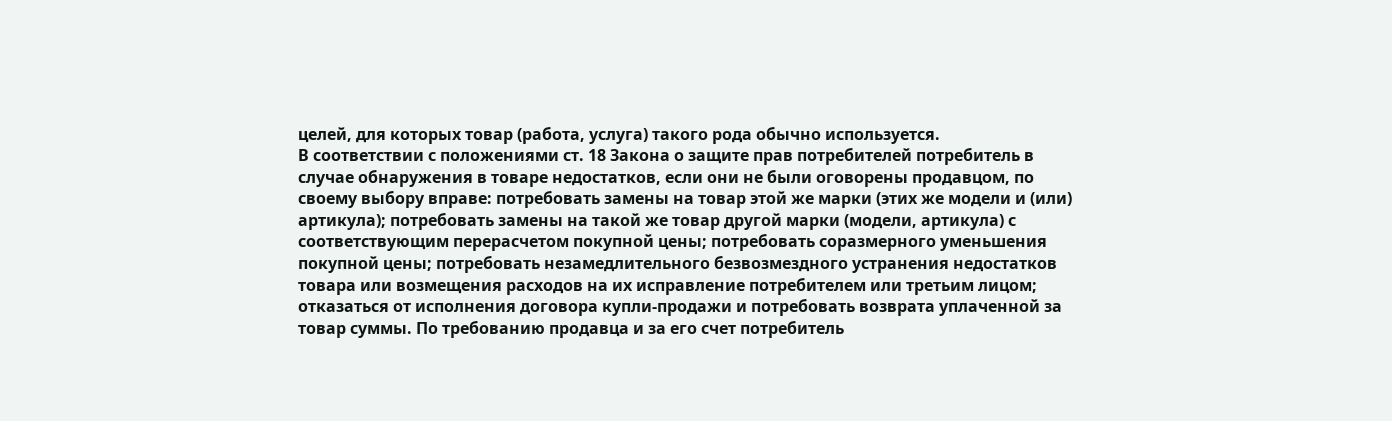целей, для которых товар (работа, услуга) такого рода обычно используется.
В соответствии с положениями ст. 18 Закона о защите прав потребителей потребитель в случае обнаружения в товаре недостатков, если они не были оговорены продавцом, по своему выбору вправе: потребовать замены на товар этой же марки (этих же модели и (или) артикула); потребовать замены на такой же товар другой марки (модели, артикула) с соответствующим перерасчетом покупной цены; потребовать соразмерного уменьшения покупной цены; потребовать незамедлительного безвозмездного устранения недостатков товара или возмещения расходов на их исправление потребителем или третьим лицом; отказаться от исполнения договора купли-продажи и потребовать возврата уплаченной за товар суммы. По требованию продавца и за его счет потребитель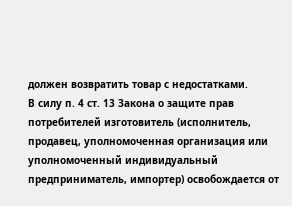должен возвратить товар с недостатками.
В силу п. 4 ст. 13 Закона о защите прав потребителей изготовитель (исполнитель, продавец, уполномоченная организация или уполномоченный индивидуальный предприниматель, импортер) освобождается от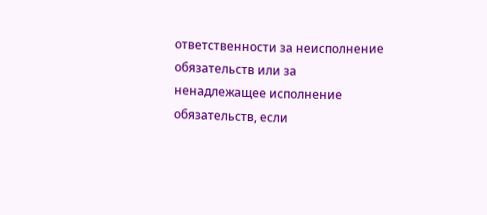ответственности за неисполнение обязательств или за ненадлежащее исполнение обязательств, если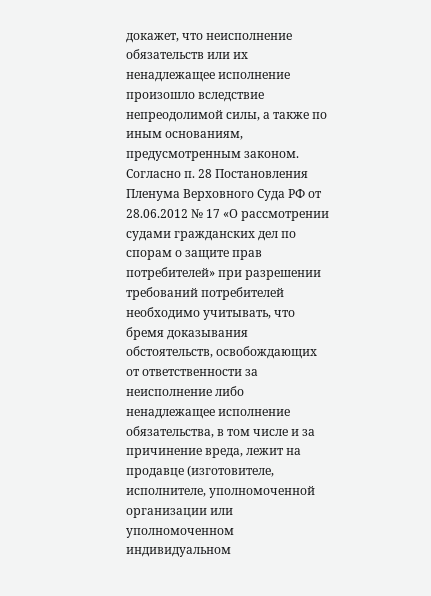докажет, что неисполнение обязательств или их ненадлежащее исполнение произошло вследствие непреодолимой силы, а также по иным основаниям, предусмотренным законом.
Согласно п. 28 Постановления Пленума Верховного Суда РФ от 28.06.2012 № 17 «О рассмотрении судами гражданских дел по спорам о защите прав потребителей» при разрешении требований потребителей необходимо учитывать, что бремя доказывания обстоятельств, освобождающих от ответственности за неисполнение либо ненадлежащее исполнение обязательства, в том числе и за причинение вреда, лежит на продавце (изготовителе, исполнителе, уполномоченной организации или уполномоченном индивидуальном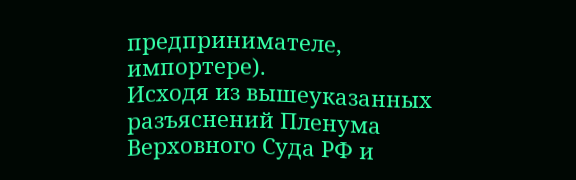предпринимателе, импортере).
Исходя из вышеуказанных разъяснений Пленума Верховного Суда РФ и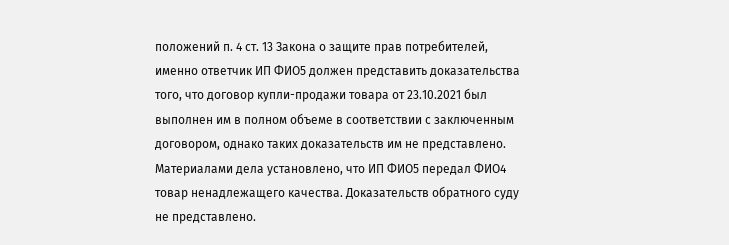положений п. 4 ст. 13 Закона о защите прав потребителей, именно ответчик ИП ФИО5 должен представить доказательства того, что договор купли-продажи товара от 23.10.2021 был выполнен им в полном объеме в соответствии с заключенным договором, однако таких доказательств им не представлено.
Материалами дела установлено, что ИП ФИО5 передал ФИО4 товар ненадлежащего качества. Доказательств обратного суду не представлено.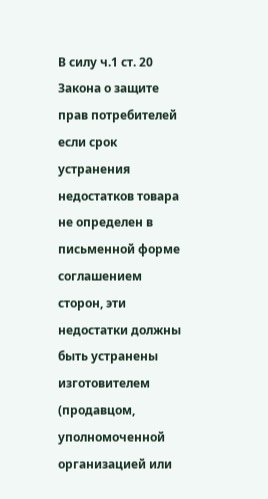В силу ч.1 ст. 20 Закона о защите прав потребителей если срок устранения недостатков товара не определен в письменной форме соглашением сторон, эти недостатки должны быть устранены изготовителем (продавцом, уполномоченной организацией или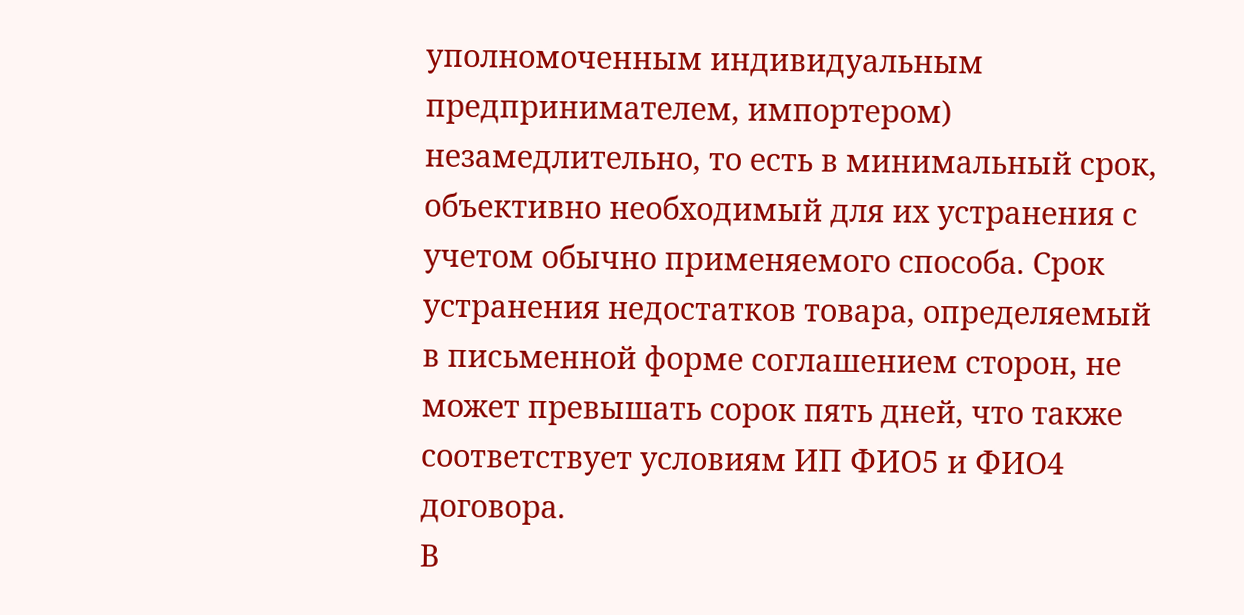уполномоченным индивидуальным предпринимателем, импортером) незамедлительно, то есть в минимальный срок, объективно необходимый для их устранения с учетом обычно применяемого способа. Срок устранения недостатков товара, определяемый в письменной форме соглашением сторон, не может превышать сорок пять дней, что также соответствует условиям ИП ФИО5 и ФИО4 договора.
В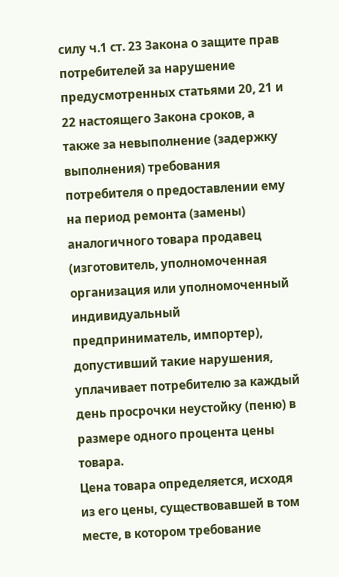силу ч.1 ст. 23 Закона о защите прав потребителей за нарушение предусмотренных статьями 20, 21 и 22 настоящего Закона сроков, а также за невыполнение (задержку выполнения) требования потребителя о предоставлении ему на период ремонта (замены) аналогичного товара продавец (изготовитель, уполномоченная организация или уполномоченный индивидуальный предприниматель, импортер), допустивший такие нарушения, уплачивает потребителю за каждый день просрочки неустойку (пеню) в размере одного процента цены товара.
Цена товара определяется, исходя из его цены, существовавшей в том месте, в котором требование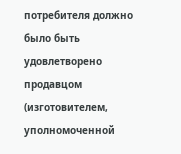потребителя должно было быть удовлетворено продавцом (изготовителем, уполномоченной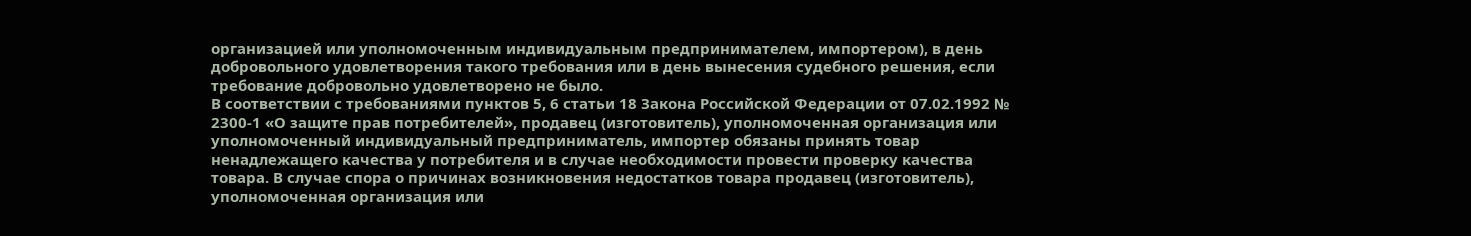организацией или уполномоченным индивидуальным предпринимателем, импортером), в день добровольного удовлетворения такого требования или в день вынесения судебного решения, если требование добровольно удовлетворено не было.
В соответствии с требованиями пунктов 5, 6 статьи 18 Закона Российской Федерации от 07.02.1992 № 2300-1 «О защите прав потребителей», продавец (изготовитель), уполномоченная организация или уполномоченный индивидуальный предприниматель, импортер обязаны принять товар ненадлежащего качества у потребителя и в случае необходимости провести проверку качества товара. В случае спора о причинах возникновения недостатков товара продавец (изготовитель), уполномоченная организация или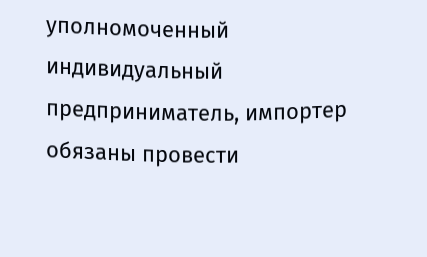уполномоченный индивидуальный предприниматель, импортер обязаны провести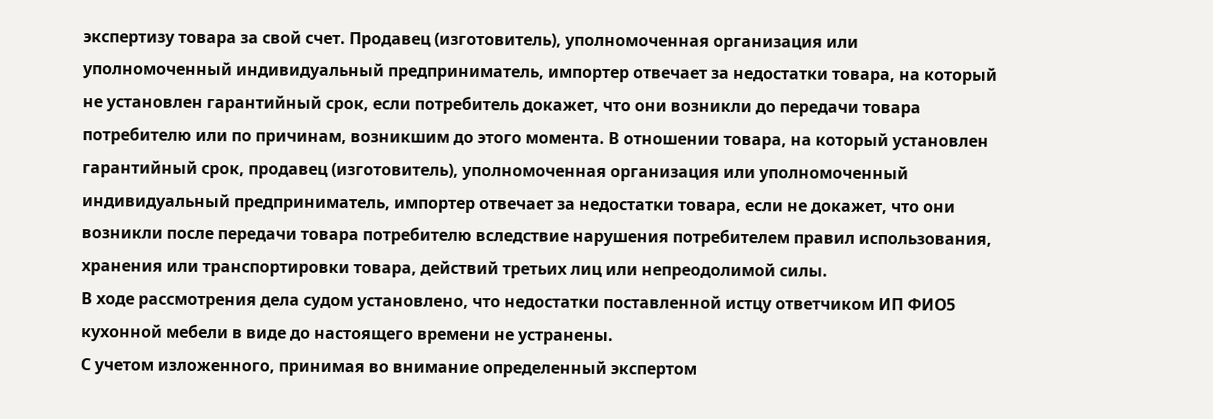экспертизу товара за свой счет. Продавец (изготовитель), уполномоченная организация или уполномоченный индивидуальный предприниматель, импортер отвечает за недостатки товара, на который не установлен гарантийный срок, если потребитель докажет, что они возникли до передачи товара потребителю или по причинам, возникшим до этого момента. В отношении товара, на который установлен гарантийный срок, продавец (изготовитель), уполномоченная организация или уполномоченный индивидуальный предприниматель, импортер отвечает за недостатки товара, если не докажет, что они возникли после передачи товара потребителю вследствие нарушения потребителем правил использования, хранения или транспортировки товара, действий третьих лиц или непреодолимой силы.
В ходе рассмотрения дела судом установлено, что недостатки поставленной истцу ответчиком ИП ФИО5 кухонной мебели в виде до настоящего времени не устранены.
С учетом изложенного, принимая во внимание определенный экспертом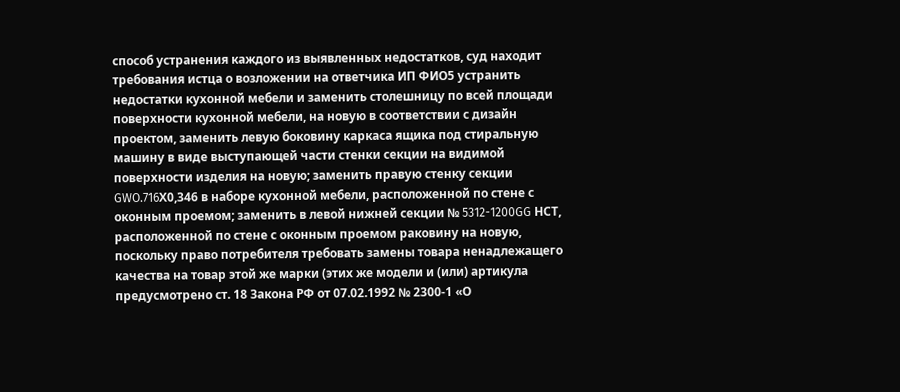способ устранения каждого из выявленных недостатков, суд находит требования истца о возложении на ответчика ИП ФИО5 устранить недостатки кухонной мебели и заменить столешницу по всей площади поверхности кухонной мебели, на новую в соответствии с дизайн проектом, заменить левую боковину каркаса ящика под стиральную машину в виде выступающей части стенки секции на видимой поверхности изделия на новую; заменить правую стенку секции GWO.716Х0,346 в наборе кухонной мебели, расположенной по стене с оконным проемом; заменить в левой нижней секции № 5312-1200GG НСТ, расположенной по стене с оконным проемом раковину на новую, поскольку право потребителя требовать замены товара ненадлежащего качества на товар этой же марки (этих же модели и (или) артикула предусмотрено ст. 18 Закона РФ от 07.02.1992 № 2300-1 «О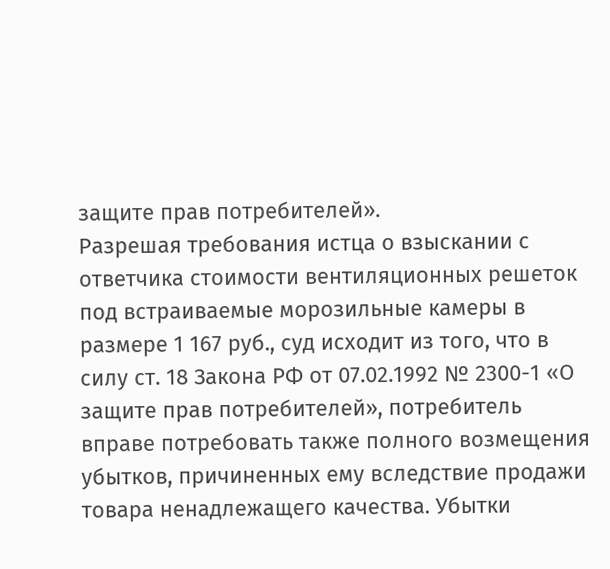защите прав потребителей».
Разрешая требования истца о взыскании с ответчика стоимости вентиляционных решеток под встраиваемые морозильные камеры в размере 1 167 руб., суд исходит из того, что в силу ст. 18 Закона РФ от 07.02.1992 № 2300-1 «О защите прав потребителей», потребитель вправе потребовать также полного возмещения убытков, причиненных ему вследствие продажи товара ненадлежащего качества. Убытки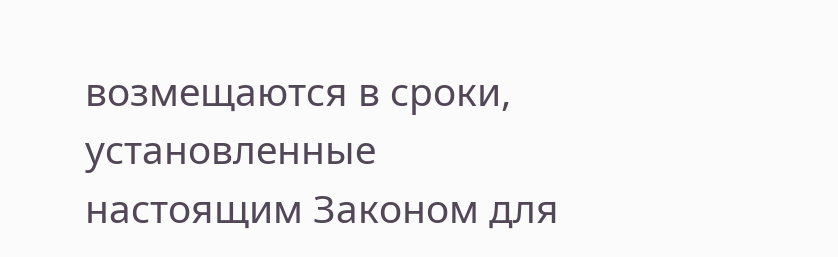возмещаются в сроки, установленные настоящим Законом для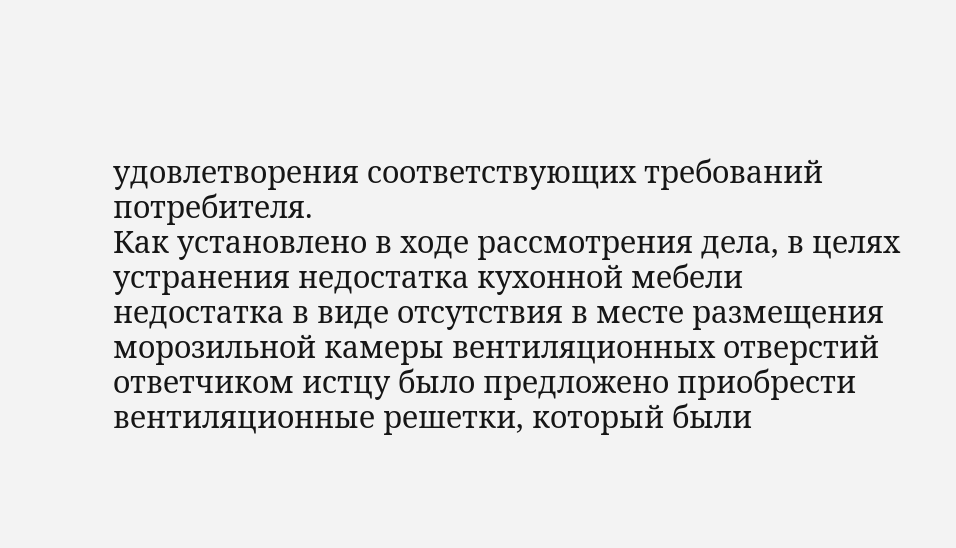удовлетворения соответствующих требований потребителя.
Как установлено в ходе рассмотрения дела, в целях устранения недостатка кухонной мебели недостатка в виде отсутствия в месте размещения морозильной камеры вентиляционных отверстий ответчиком истцу было предложено приобрести вентиляционные решетки, который были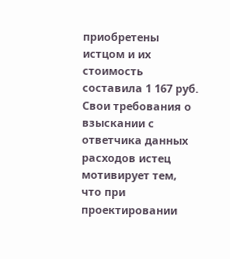приобретены истцом и их стоимость составила 1 167 руб.
Свои требования о взыскании с ответчика данных расходов истец мотивирует тем, что при проектировании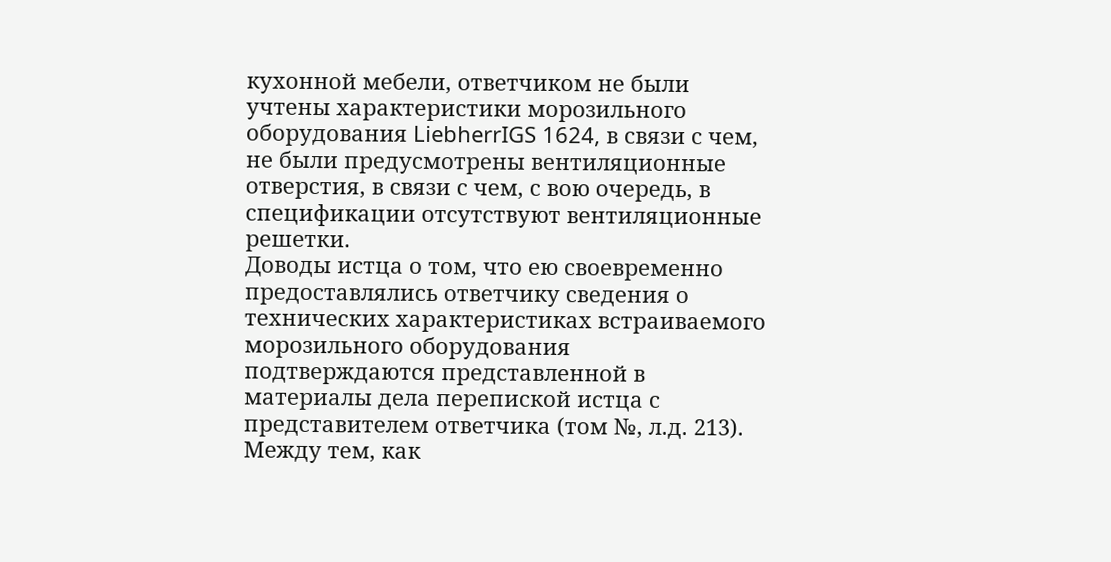кухонной мебели, ответчиком не были учтены характеристики морозильного оборудования LiebherrIGS 1624, в связи с чем, не были предусмотрены вентиляционные отверстия, в связи с чем, с вою очередь, в спецификации отсутствуют вентиляционные решетки.
Доводы истца о том, что ею своевременно предоставлялись ответчику сведения о технических характеристиках встраиваемого морозильного оборудования подтверждаются представленной в материалы дела перепиской истца с представителем ответчика (том №, л.д. 213).
Между тем, как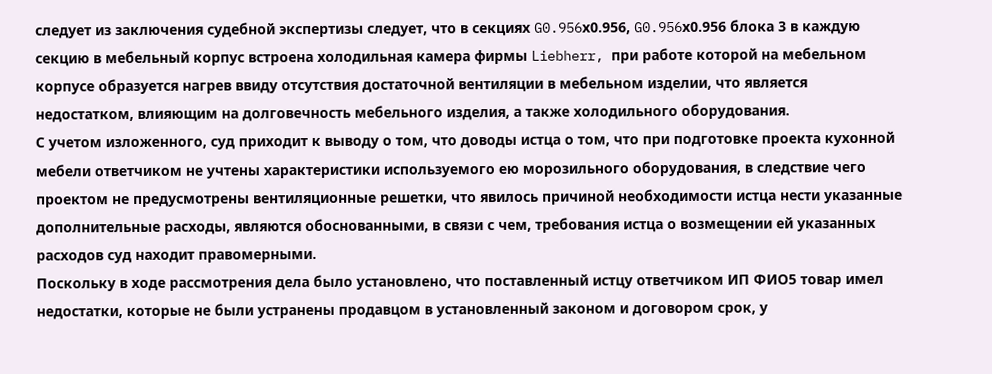следует из заключения судебной экспертизы следует, что в секциях G0.956х0.956, G0.956х0.956 блока 3 в каждую секцию в мебельный корпус встроена холодильная камера фирмы Liebherr, при работе которой на мебельном корпусе образуется нагрев ввиду отсутствия достаточной вентиляции в мебельном изделии, что является недостатком, влияющим на долговечность мебельного изделия, а также холодильного оборудования.
С учетом изложенного, суд приходит к выводу о том, что доводы истца о том, что при подготовке проекта кухонной мебели ответчиком не учтены характеристики используемого ею морозильного оборудования, в следствие чего проектом не предусмотрены вентиляционные решетки, что явилось причиной необходимости истца нести указанные дополнительные расходы, являются обоснованными, в связи с чем, требования истца о возмещении ей указанных расходов суд находит правомерными.
Поскольку в ходе рассмотрения дела было установлено, что поставленный истцу ответчиком ИП ФИО5 товар имел недостатки, которые не были устранены продавцом в установленный законом и договором срок, у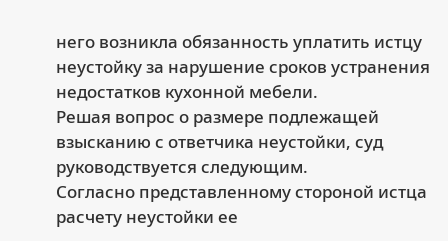него возникла обязанность уплатить истцу неустойку за нарушение сроков устранения недостатков кухонной мебели.
Решая вопрос о размере подлежащей взысканию с ответчика неустойки, суд руководствуется следующим.
Согласно представленному стороной истца расчету неустойки ее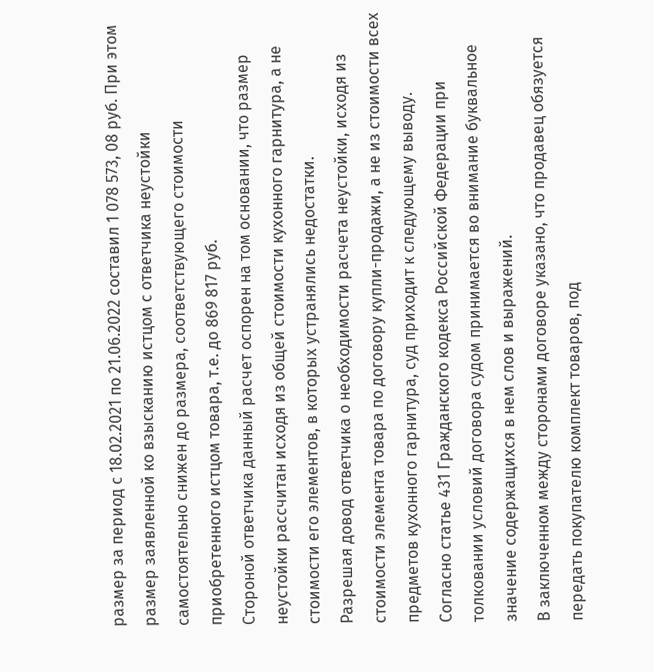размер за период с 18.02.2021 по 21.06.2022 составил 1 078 573, 08 руб. При этом размер заявленной ко взысканию истцом с ответчика неустойки самостоятельно снижен до размера, соответствующего стоимости приобретенного истцом товара, т.е. до 869 817 руб.
Стороной ответчика данный расчет оспорен на том основании, что размер неустойки рассчитан исходя из общей стоимости кухонного гарнитура, а не стоимости его элементов, в которых устранялись недостатки.
Разрешая довод ответчика о необходимости расчета неустойки, исходя из стоимости элемента товара по договору купли-продажи, а не из стоимости всех предметов кухонного гарнитура, суд приходит к следующему выводу.
Согласно статье 431 Гражданского кодекса Российской Федерации при толковании условий договора судом принимается во внимание буквальное значение содержащихся в нем слов и выражений.
В заключенном между сторонами договоре указано, что продавец обязуется передать покупателю комплект товаров, под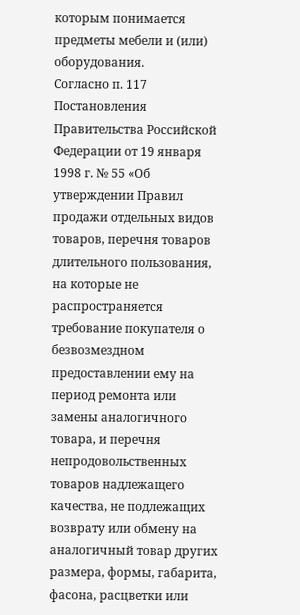которым понимается предметы мебели и (или) оборудования.
Согласно п. 117 Постановления Правительства Российской Федерации от 19 января 1998 г. № 55 «Об утверждении Правил продажи отдельных видов товаров, перечня товаров длительного пользования, на которые не распространяется требование покупателя о безвозмездном предоставлении ему на период ремонта или замены аналогичного товара, и перечня непродовольственных товаров надлежащего качества, не подлежащих возврату или обмену на аналогичный товар других размера, формы, габарита, фасона, расцветки или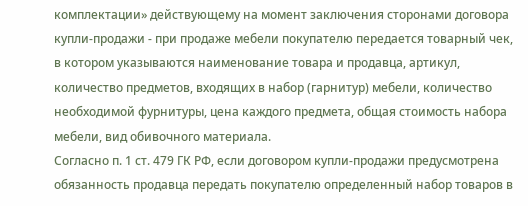комплектации» действующему на момент заключения сторонами договора купли-продажи - при продаже мебели покупателю передается товарный чек, в котором указываются наименование товара и продавца, артикул, количество предметов, входящих в набор (гарнитур) мебели, количество необходимой фурнитуры, цена каждого предмета, общая стоимость набора мебели, вид обивочного материала.
Согласно п. 1 ст. 479 ГК РФ, если договором купли-продажи предусмотрена обязанность продавца передать покупателю определенный набор товаров в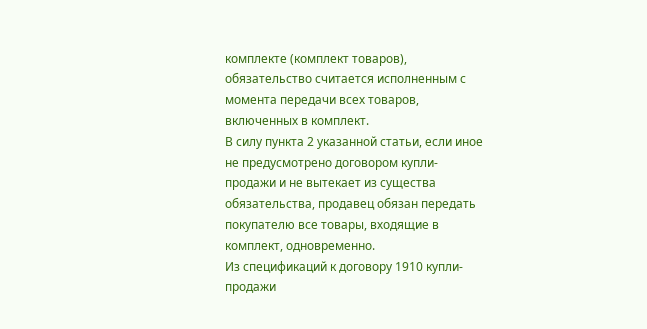комплекте (комплект товаров), обязательство считается исполненным с момента передачи всех товаров, включенных в комплект.
В силу пункта 2 указанной статьи, если иное не предусмотрено договором купли-продажи и не вытекает из существа обязательства, продавец обязан передать покупателю все товары, входящие в комплект, одновременно.
Из спецификаций к договору 1910 купли-продажи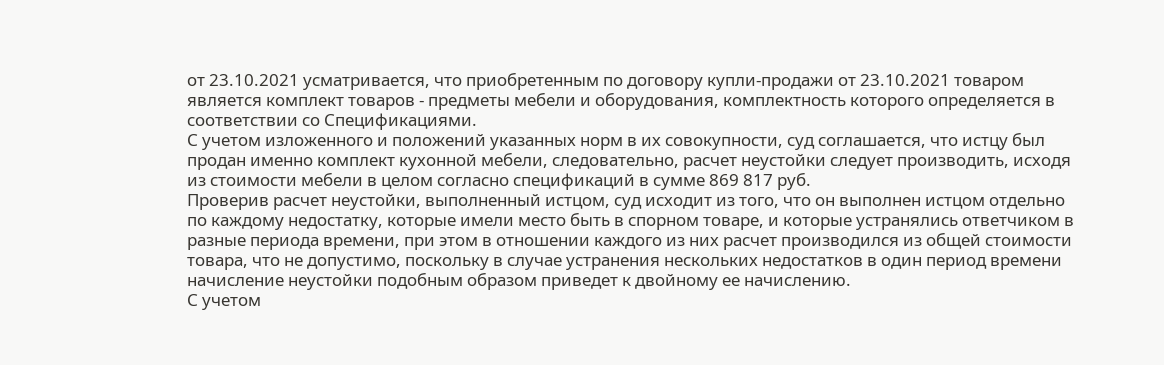от 23.10.2021 усматривается, что приобретенным по договору купли-продажи от 23.10.2021 товаром является комплект товаров - предметы мебели и оборудования, комплектность которого определяется в соответствии со Спецификациями.
С учетом изложенного и положений указанных норм в их совокупности, суд соглашается, что истцу был продан именно комплект кухонной мебели, следовательно, расчет неустойки следует производить, исходя из стоимости мебели в целом согласно спецификаций в сумме 869 817 руб.
Проверив расчет неустойки, выполненный истцом, суд исходит из того, что он выполнен истцом отдельно по каждому недостатку, которые имели место быть в спорном товаре, и которые устранялись ответчиком в разные периода времени, при этом в отношении каждого из них расчет производился из общей стоимости товара, что не допустимо, поскольку в случае устранения нескольких недостатков в один период времени начисление неустойки подобным образом приведет к двойному ее начислению.
С учетом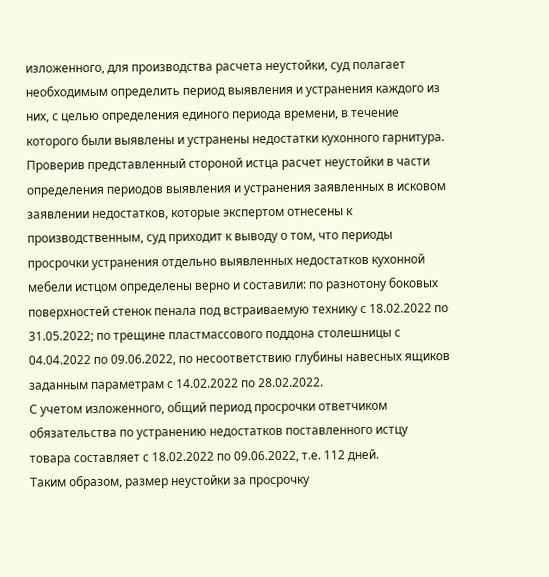изложенного, для производства расчета неустойки, суд полагает необходимым определить период выявления и устранения каждого из них, с целью определения единого периода времени, в течение которого были выявлены и устранены недостатки кухонного гарнитура.
Проверив представленный стороной истца расчет неустойки в части определения периодов выявления и устранения заявленных в исковом заявлении недостатков, которые экспертом отнесены к производственным, суд приходит к выводу о том, что периоды просрочки устранения отдельно выявленных недостатков кухонной мебели истцом определены верно и составили: по разнотону боковых поверхностей стенок пенала под встраиваемую технику с 18.02.2022 по 31.05.2022; по трещине пластмассового поддона столешницы с 04.04.2022 по 09.06.2022, по несоответствию глубины навесных ящиков заданным параметрам с 14.02.2022 по 28.02.2022.
С учетом изложенного, общий период просрочки ответчиком обязательства по устранению недостатков поставленного истцу товара составляет с 18.02.2022 по 09.06.2022, т.е. 112 дней.
Таким образом, размер неустойки за просрочку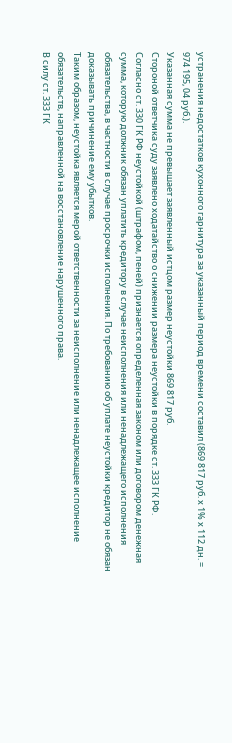устранения недостатков кухонного гарнитура за указанный период времени составил (869 817 руб. х 1% х 112 дн. = 974 195, 04 руб.).
Указанная сумма не превышает заявленный истцом размер неустойки 869 817 руб.
Стороной ответчика суду заявлено ходатайство о снижении размера неустойки в порядке ст. 333 ГК РФ.
Согласно ст. 330 ГК РФ неустойкой (штрафом, пеней) признается определенная законом или договором денежная сумма, которую должник обязан уплатить кредитору в случае неисполнения или ненадлежащего исполнения обязательства, в частности в случае просрочки исполнения. По требованию об уплате неустойки кредитор не обязан доказывать причинение ему убытков.
Таким образом, неустойка является мерой ответственности за неисполнение или ненадлежащее исполнение обязательств, направленной на восстановление нарушенного права.
В силу ст. 333 ГК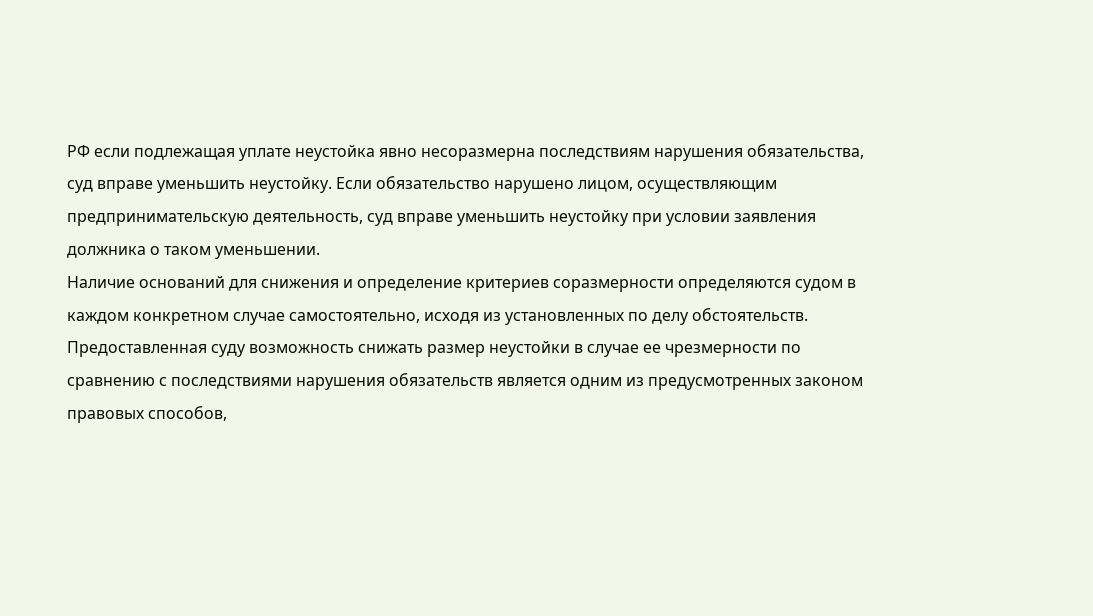РФ если подлежащая уплате неустойка явно несоразмерна последствиям нарушения обязательства, суд вправе уменьшить неустойку. Если обязательство нарушено лицом, осуществляющим предпринимательскую деятельность, суд вправе уменьшить неустойку при условии заявления должника о таком уменьшении.
Наличие оснований для снижения и определение критериев соразмерности определяются судом в каждом конкретном случае самостоятельно, исходя из установленных по делу обстоятельств.
Предоставленная суду возможность снижать размер неустойки в случае ее чрезмерности по сравнению с последствиями нарушения обязательств является одним из предусмотренных законом правовых способов,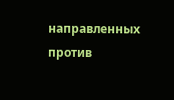направленных против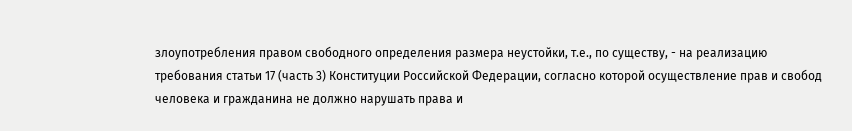злоупотребления правом свободного определения размера неустойки, т.е., по существу, - на реализацию требования статьи 17 (часть 3) Конституции Российской Федерации, согласно которой осуществление прав и свобод человека и гражданина не должно нарушать права и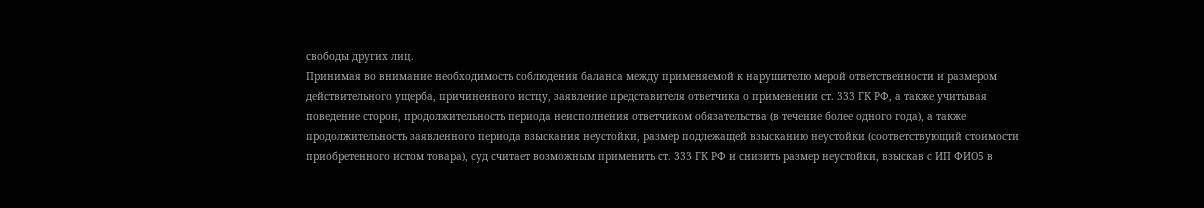свободы других лиц.
Принимая во внимание необходимость соблюдения баланса между применяемой к нарушителю мерой ответственности и размером действительного ущерба, причиненного истцу, заявление представителя ответчика о применении ст. 333 ГК РФ, а также учитывая поведение сторон, продолжительность периода неисполнения ответчиком обязательства (в течение более одного года), а также продолжительность заявленного периода взыскания неустойки, размер подлежащей взысканию неустойки (соответствующий стоимости приобретенного истом товара), суд считает возможным применить ст. 333 ГК РФ и снизить размер неустойки, взыскав с ИП ФИО5 в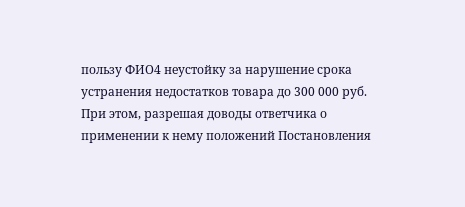пользу ФИО4 неустойку за нарушение срока устранения недостатков товара до 300 000 руб.
При этом, разрешая доводы ответчика о применении к нему положений Постановления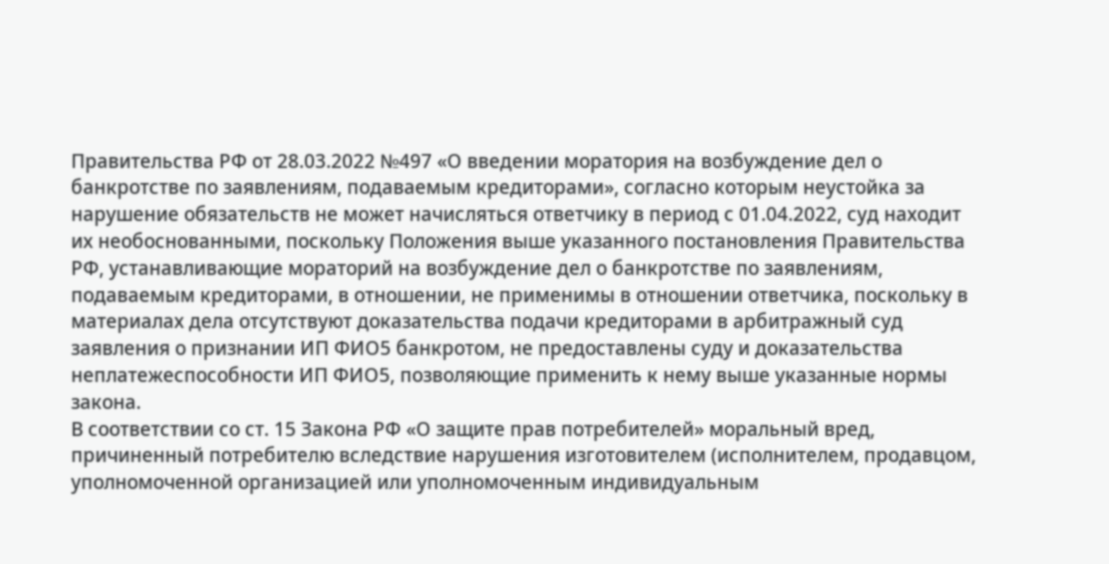Правительства РФ от 28.03.2022 №497 «О введении моратория на возбуждение дел о банкротстве по заявлениям, подаваемым кредиторами», согласно которым неустойка за нарушение обязательств не может начисляться ответчику в период с 01.04.2022, суд находит их необоснованными, поскольку Положения выше указанного постановления Правительства РФ, устанавливающие мораторий на возбуждение дел о банкротстве по заявлениям, подаваемым кредиторами, в отношении, не применимы в отношении ответчика, поскольку в материалах дела отсутствуют доказательства подачи кредиторами в арбитражный суд заявления о признании ИП ФИО5 банкротом, не предоставлены суду и доказательства неплатежеспособности ИП ФИО5, позволяющие применить к нему выше указанные нормы закона.
В соответствии со ст. 15 Закона РФ «О защите прав потребителей» моральный вред, причиненный потребителю вследствие нарушения изготовителем (исполнителем, продавцом, уполномоченной организацией или уполномоченным индивидуальным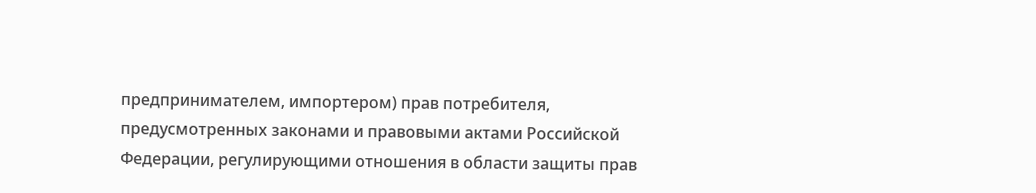предпринимателем, импортером) прав потребителя, предусмотренных законами и правовыми актами Российской Федерации, регулирующими отношения в области защиты прав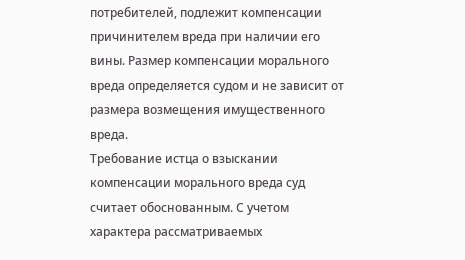потребителей, подлежит компенсации причинителем вреда при наличии его вины. Размер компенсации морального вреда определяется судом и не зависит от размера возмещения имущественного вреда.
Требование истца о взыскании компенсации морального вреда суд считает обоснованным. С учетом характера рассматриваемых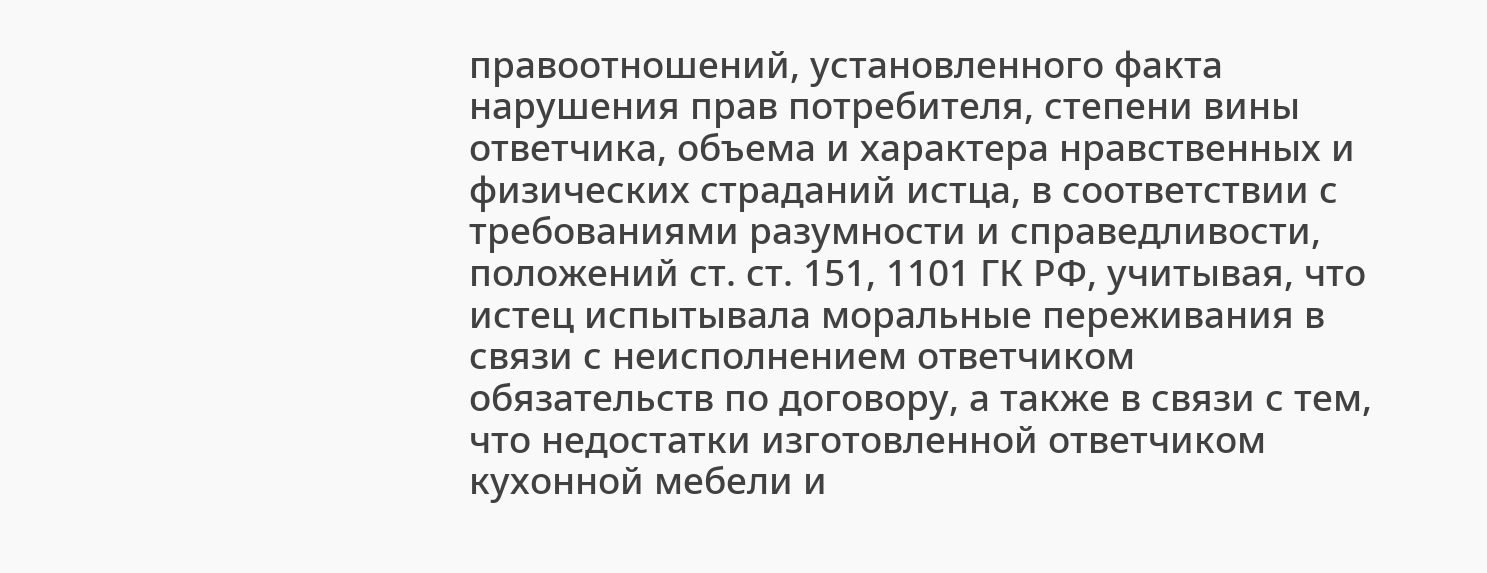правоотношений, установленного факта нарушения прав потребителя, степени вины ответчика, объема и характера нравственных и физических страданий истца, в соответствии с требованиями разумности и справедливости, положений ст. ст. 151, 1101 ГК РФ, учитывая, что истец испытывала моральные переживания в связи с неисполнением ответчиком обязательств по договору, а также в связи с тем, что недостатки изготовленной ответчиком кухонной мебели и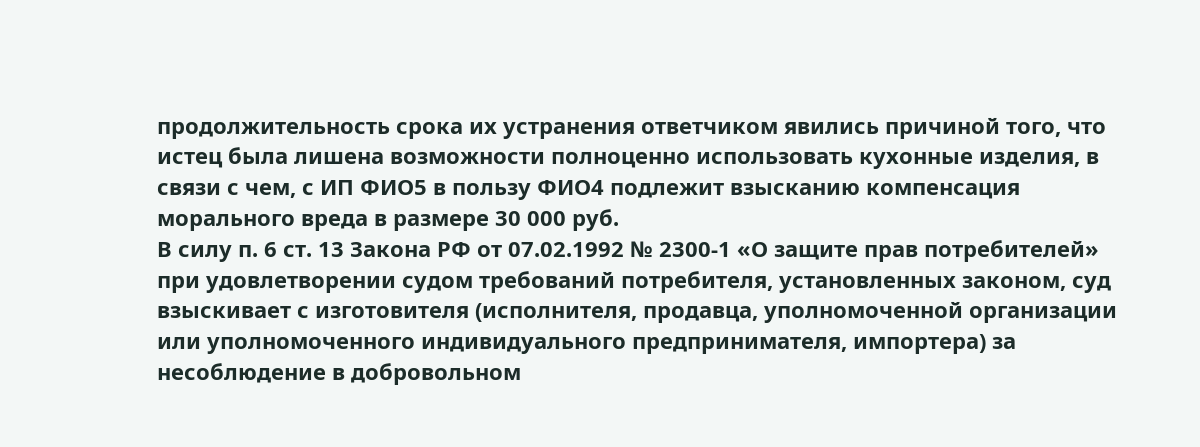продолжительность срока их устранения ответчиком явились причиной того, что истец была лишена возможности полноценно использовать кухонные изделия, в связи с чем, с ИП ФИО5 в пользу ФИО4 подлежит взысканию компенсация морального вреда в размере 30 000 руб.
В силу п. 6 ст. 13 Закона РФ от 07.02.1992 № 2300-1 «О защите прав потребителей» при удовлетворении судом требований потребителя, установленных законом, суд взыскивает с изготовителя (исполнителя, продавца, уполномоченной организации или уполномоченного индивидуального предпринимателя, импортера) за несоблюдение в добровольном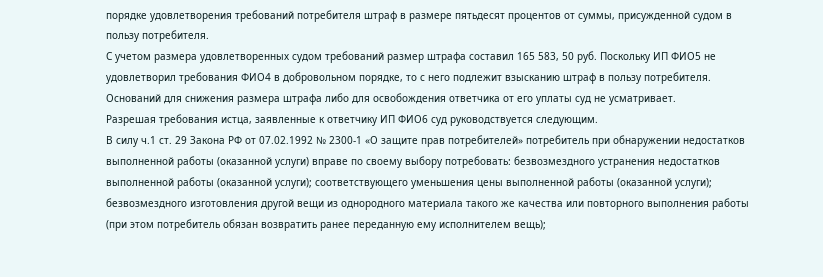порядке удовлетворения требований потребителя штраф в размере пятьдесят процентов от суммы, присужденной судом в пользу потребителя.
С учетом размера удовлетворенных судом требований размер штрафа составил 165 583, 50 руб. Поскольку ИП ФИО5 не удовлетворил требования ФИО4 в добровольном порядке, то с него подлежит взысканию штраф в пользу потребителя. Оснований для снижения размера штрафа либо для освобождения ответчика от его уплаты суд не усматривает.
Разрешая требования истца, заявленные к ответчику ИП ФИО6 суд руководствуется следующим.
В силу ч.1 ст. 29 Закона РФ от 07.02.1992 № 2300-1 «О защите прав потребителей» потребитель при обнаружении недостатков выполненной работы (оказанной услуги) вправе по своему выбору потребовать: безвозмездного устранения недостатков выполненной работы (оказанной услуги); соответствующего уменьшения цены выполненной работы (оказанной услуги); безвозмездного изготовления другой вещи из однородного материала такого же качества или повторного выполнения работы (при этом потребитель обязан возвратить ранее переданную ему исполнителем вещь);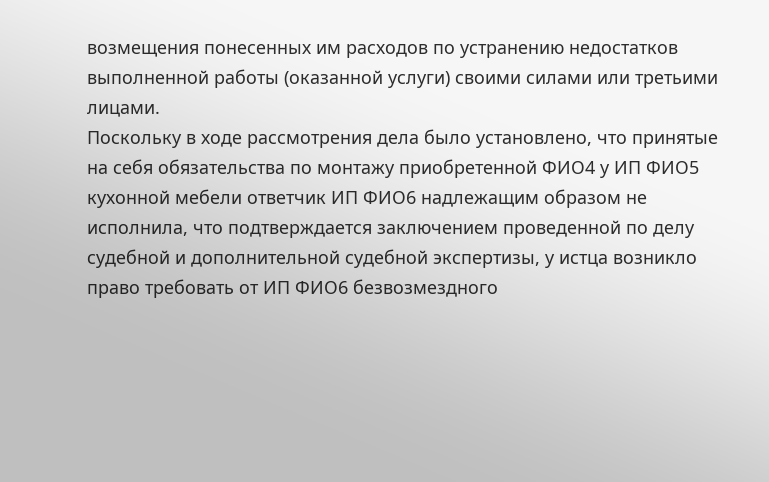возмещения понесенных им расходов по устранению недостатков выполненной работы (оказанной услуги) своими силами или третьими лицами.
Поскольку в ходе рассмотрения дела было установлено, что принятые на себя обязательства по монтажу приобретенной ФИО4 у ИП ФИО5 кухонной мебели ответчик ИП ФИО6 надлежащим образом не исполнила, что подтверждается заключением проведенной по делу судебной и дополнительной судебной экспертизы, у истца возникло право требовать от ИП ФИО6 безвозмездного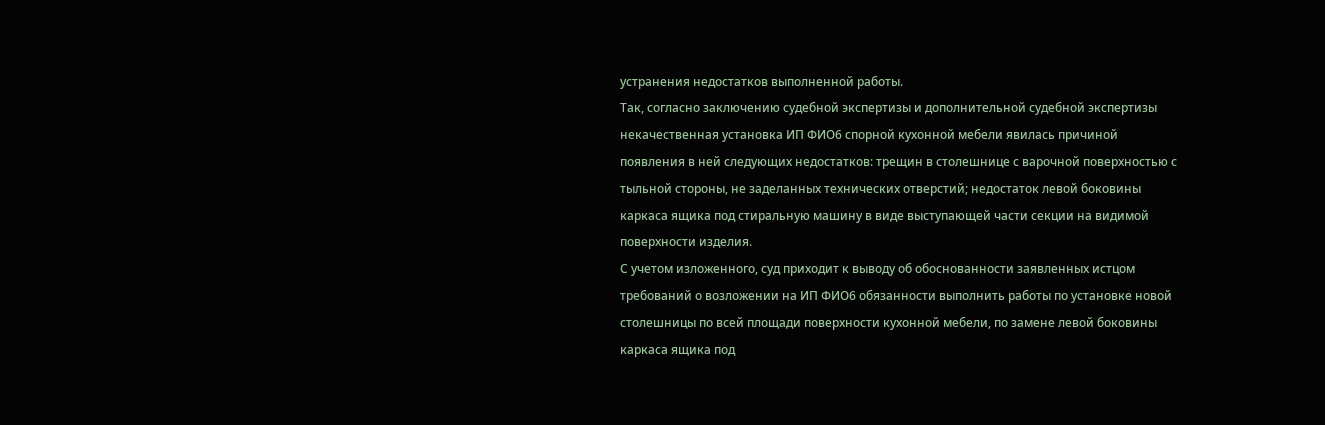устранения недостатков выполненной работы.
Так, согласно заключению судебной экспертизы и дополнительной судебной экспертизы некачественная установка ИП ФИО6 спорной кухонной мебели явилась причиной появления в ней следующих недостатков: трещин в столешнице с варочной поверхностью с тыльной стороны, не заделанных технических отверстий; недостаток левой боковины каркаса ящика под стиральную машину в виде выступающей части секции на видимой поверхности изделия.
С учетом изложенного, суд приходит к выводу об обоснованности заявленных истцом требований о возложении на ИП ФИО6 обязанности выполнить работы по установке новой столешницы по всей площади поверхности кухонной мебели, по замене левой боковины каркаса ящика под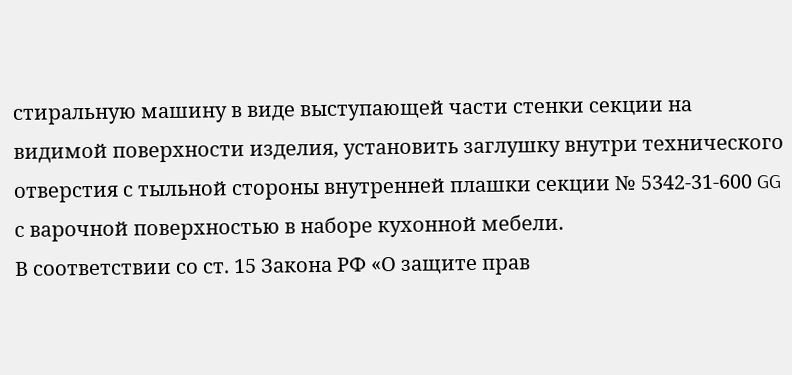стиральную машину в виде выступающей части стенки секции на видимой поверхности изделия, установить заглушку внутри технического отверстия с тыльной стороны внутренней плашки секции № 5342-31-600 GG с варочной поверхностью в наборе кухонной мебели.
В соответствии со ст. 15 Закона РФ «О защите прав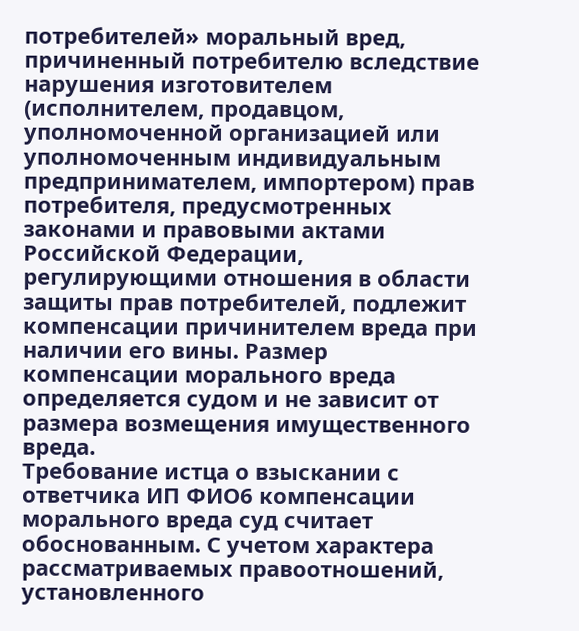потребителей» моральный вред, причиненный потребителю вследствие нарушения изготовителем (исполнителем, продавцом, уполномоченной организацией или уполномоченным индивидуальным предпринимателем, импортером) прав потребителя, предусмотренных законами и правовыми актами Российской Федерации, регулирующими отношения в области защиты прав потребителей, подлежит компенсации причинителем вреда при наличии его вины. Размер компенсации морального вреда определяется судом и не зависит от размера возмещения имущественного вреда.
Требование истца о взыскании с ответчика ИП ФИО6 компенсации морального вреда суд считает обоснованным. С учетом характера рассматриваемых правоотношений, установленного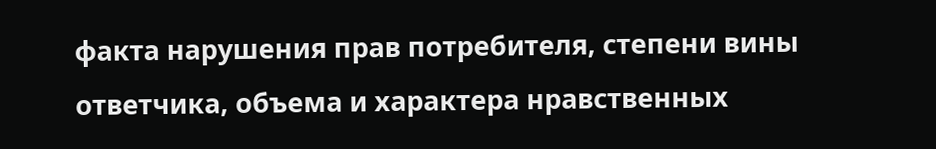факта нарушения прав потребителя, степени вины ответчика, объема и характера нравственных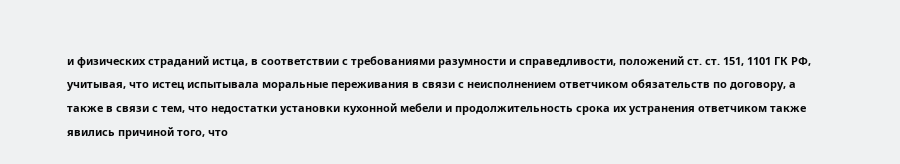и физических страданий истца, в соответствии с требованиями разумности и справедливости, положений ст. ст. 151, 1101 ГК РФ, учитывая, что истец испытывала моральные переживания в связи с неисполнением ответчиком обязательств по договору, а также в связи с тем, что недостатки установки кухонной мебели и продолжительность срока их устранения ответчиком также явились причиной того, что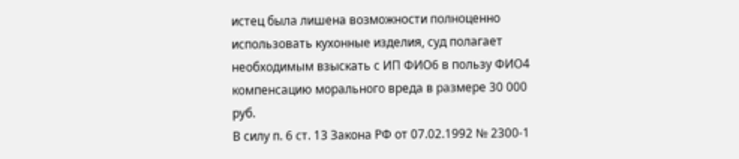истец была лишена возможности полноценно использовать кухонные изделия, суд полагает необходимым взыскать с ИП ФИО6 в пользу ФИО4 компенсацию морального вреда в размере 30 000 руб.
В силу п. 6 ст. 13 Закона РФ от 07.02.1992 № 2300-1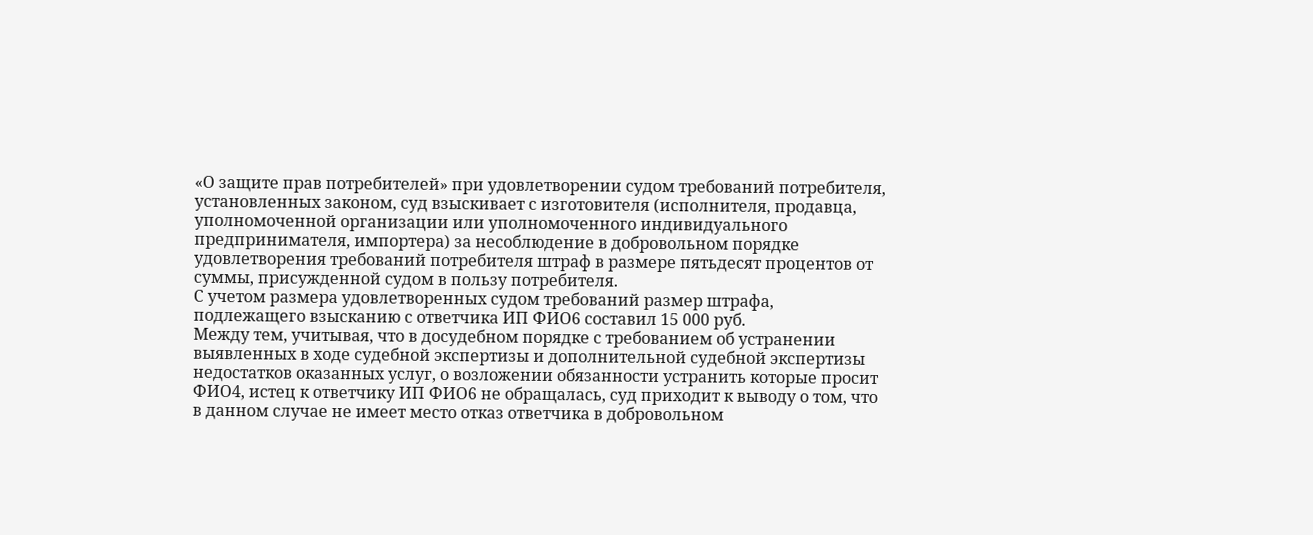«О защите прав потребителей» при удовлетворении судом требований потребителя, установленных законом, суд взыскивает с изготовителя (исполнителя, продавца, уполномоченной организации или уполномоченного индивидуального предпринимателя, импортера) за несоблюдение в добровольном порядке удовлетворения требований потребителя штраф в размере пятьдесят процентов от суммы, присужденной судом в пользу потребителя.
С учетом размера удовлетворенных судом требований размер штрафа, подлежащего взысканию с ответчика ИП ФИО6 составил 15 000 руб.
Между тем, учитывая, что в досудебном порядке с требованием об устранении выявленных в ходе судебной экспертизы и дополнительной судебной экспертизы недостатков оказанных услуг, о возложении обязанности устранить которые просит ФИО4, истец к ответчику ИП ФИО6 не обращалась, суд приходит к выводу о том, что в данном случае не имеет место отказ ответчика в добровольном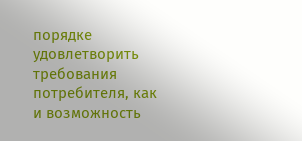порядке удовлетворить требования потребителя, как и возможность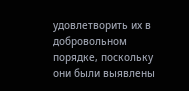удовлетворить их в добровольном порядке, поскольку они были выявлены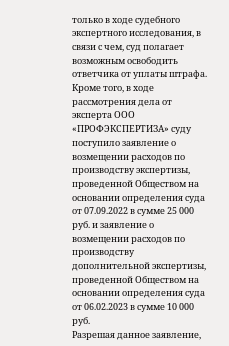только в ходе судебного экспертного исследования, в связи с чем, суд полагает возможным освободить ответчика от уплаты штрафа.
Кроме того, в ходе рассмотрения дела от эксперта ООО «ПРОФЭКСПЕРТИЗА» суду поступило заявление о возмещении расходов по производству экспертизы, проведенной Обществом на основании определения суда от 07.09.2022 в сумме 25 000 руб. и заявление о возмещении расходов по производству дополнительной экспертизы, проведенной Обществом на основании определения суда от 06.02.2023 в сумме 10 000 руб.
Разрешая данное заявление,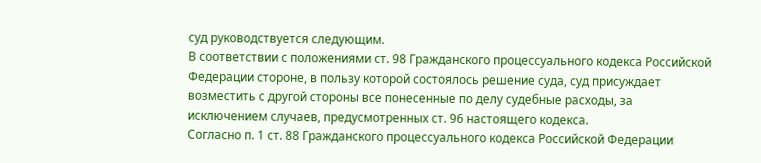суд руководствуется следующим.
В соответствии с положениями ст. 98 Гражданского процессуального кодекса Российской Федерации стороне, в пользу которой состоялось решение суда, суд присуждает возместить с другой стороны все понесенные по делу судебные расходы, за исключением случаев, предусмотренных ст. 96 настоящего кодекса.
Согласно п. 1 ст. 88 Гражданского процессуального кодекса Российской Федерации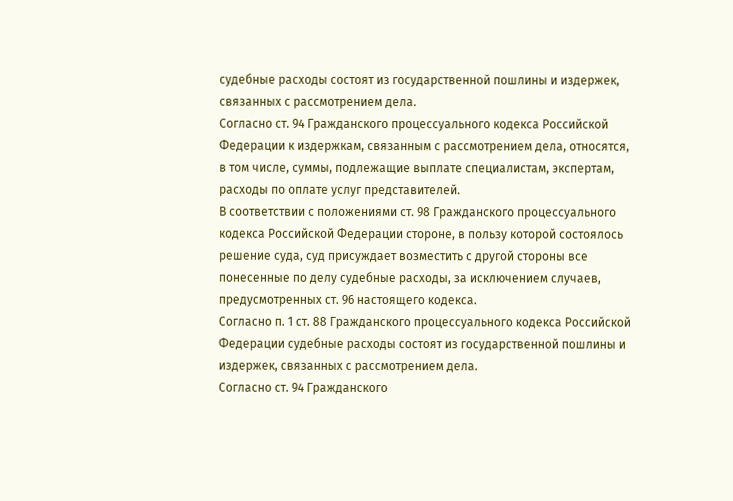судебные расходы состоят из государственной пошлины и издержек, связанных с рассмотрением дела.
Согласно ст. 94 Гражданского процессуального кодекса Российской Федерации к издержкам, связанным с рассмотрением дела, относятся, в том числе, суммы, подлежащие выплате специалистам, экспертам, расходы по оплате услуг представителей.
В соответствии с положениями ст. 98 Гражданского процессуального кодекса Российской Федерации стороне, в пользу которой состоялось решение суда, суд присуждает возместить с другой стороны все понесенные по делу судебные расходы, за исключением случаев, предусмотренных ст. 96 настоящего кодекса.
Согласно п. 1 ст. 88 Гражданского процессуального кодекса Российской Федерации судебные расходы состоят из государственной пошлины и издержек, связанных с рассмотрением дела.
Согласно ст. 94 Гражданского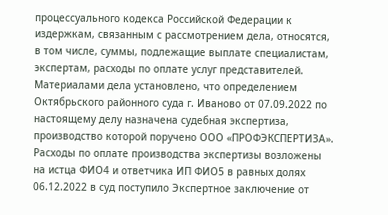процессуального кодекса Российской Федерации к издержкам, связанным с рассмотрением дела, относятся, в том числе, суммы, подлежащие выплате специалистам, экспертам, расходы по оплате услуг представителей.
Материалами дела установлено, что определением Октябрьского районного суда г. Иваново от 07.09.2022 по настоящему делу назначена судебная экспертиза, производство которой поручено ООО «ПРОФЭКСПЕРТИЗА». Расходы по оплате производства экспертизы возложены на истца ФИО4 и ответчика ИП ФИО5 в равных долях
06.12.2022 в суд поступило Экспертное заключение от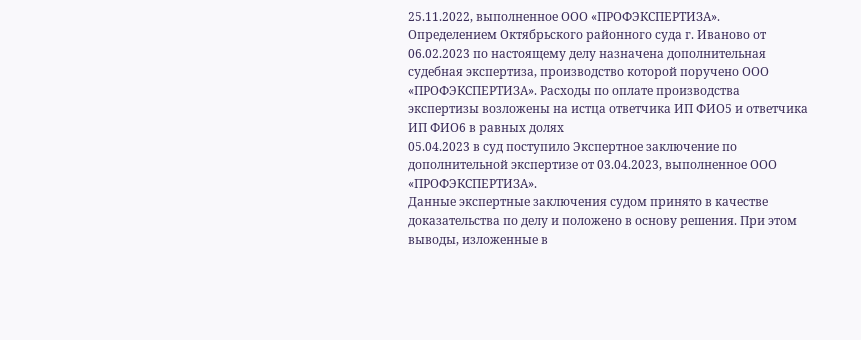25.11.2022, выполненное ООО «ПРОФЭКСПЕРТИЗА».
Определением Октябрьского районного суда г. Иваново от 06.02.2023 по настоящему делу назначена дополнительная судебная экспертиза, производство которой поручено ООО «ПРОФЭКСПЕРТИЗА». Расходы по оплате производства экспертизы возложены на истца ответчика ИП ФИО5 и ответчика ИП ФИО6 в равных долях
05.04.2023 в суд поступило Экспертное заключение по дополнительной экспертизе от 03.04.2023, выполненное ООО «ПРОФЭКСПЕРТИЗА».
Данные экспертные заключения судом принято в качестве доказательства по делу и положено в основу решения. При этом выводы, изложенные в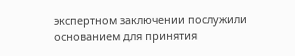экспертном заключении послужили основанием для принятия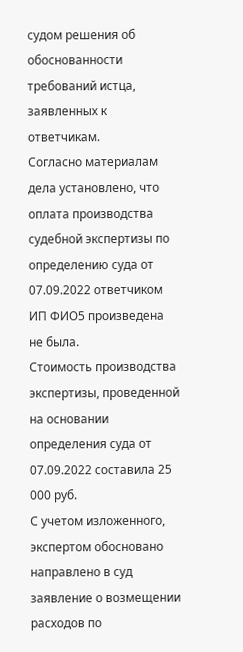судом решения об обоснованности требований истца, заявленных к ответчикам.
Согласно материалам дела установлено, что оплата производства судебной экспертизы по определению суда от 07.09.2022 ответчиком ИП ФИО5 произведена не была.
Стоимость производства экспертизы, проведенной на основании определения суда от 07.09.2022 составила 25 000 руб.
С учетом изложенного, экспертом обосновано направлено в суд заявление о возмещении расходов по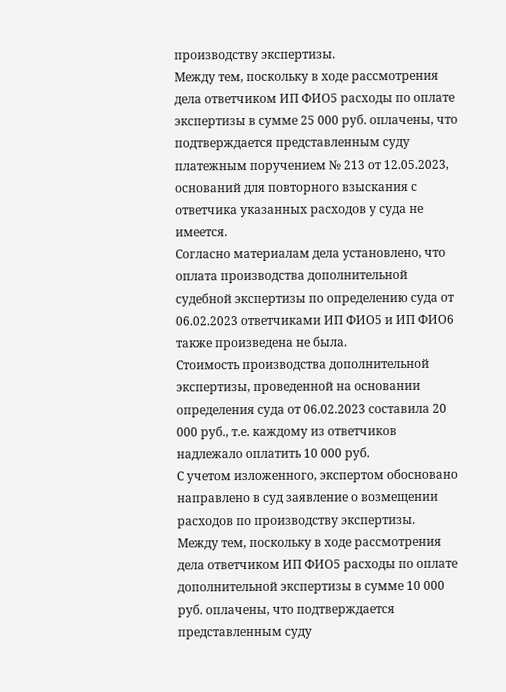производству экспертизы.
Между тем, поскольку в ходе рассмотрения дела ответчиком ИП ФИО5 расходы по оплате экспертизы в сумме 25 000 руб. оплачены, что подтверждается представленным суду платежным поручением № 213 от 12.05.2023, оснований для повторного взыскания с ответчика указанных расходов у суда не имеется.
Согласно материалам дела установлено, что оплата производства дополнительной судебной экспертизы по определению суда от 06.02.2023 ответчиками ИП ФИО5 и ИП ФИО6 также произведена не была.
Стоимость производства дополнительной экспертизы, проведенной на основании определения суда от 06.02.2023 составила 20 000 руб., т.е. каждому из ответчиков надлежало оплатить 10 000 руб.
С учетом изложенного, экспертом обосновано направлено в суд заявление о возмещении расходов по производству экспертизы.
Между тем, поскольку в ходе рассмотрения дела ответчиком ИП ФИО5 расходы по оплате дополнительной экспертизы в сумме 10 000 руб. оплачены, что подтверждается представленным суду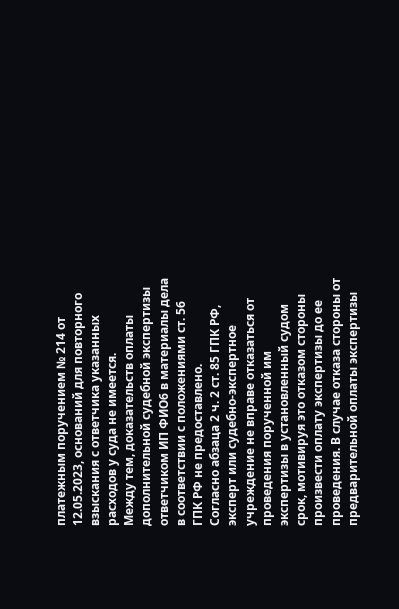платежным поручением № 214 от 12.05.2023, оснований для повторного взыскания с ответчика указанных расходов у суда не имеется.
Между тем, доказательств оплаты дополнительной судебной экспертизы ответчиком ИП ФИО6 в материалы дела в соответствии с положениями ст. 56 ГПК РФ не предоставлено.
Согласно абзаца 2 ч. 2 ст. 85 ГПК РФ, эксперт или судебно-экспертное учреждение не вправе отказаться от проведения порученной им экспертизы в установленный судом срок, мотивируя это отказом стороны произвести оплату экспертизы до ее проведения. В случае отказа стороны от предварительной оплаты экспертизы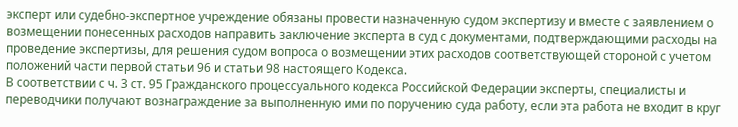эксперт или судебно-экспертное учреждение обязаны провести назначенную судом экспертизу и вместе с заявлением о возмещении понесенных расходов направить заключение эксперта в суд с документами, подтверждающими расходы на проведение экспертизы, для решения судом вопроса о возмещении этих расходов соответствующей стороной с учетом положений части первой статьи 96 и статьи 98 настоящего Кодекса.
В соответствии с ч. 3 ст. 95 Гражданского процессуального кодекса Российской Федерации эксперты, специалисты и переводчики получают вознаграждение за выполненную ими по поручению суда работу, если эта работа не входит в круг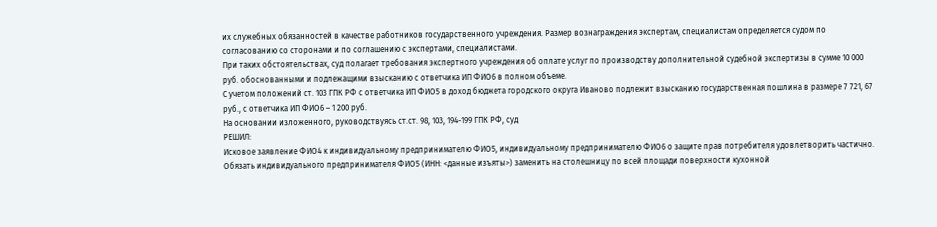их служебных обязанностей в качестве работников государственного учреждения. Размер вознаграждения экспертам, специалистам определяется судом по согласованию со сторонами и по соглашению с экспертами, специалистами.
При таких обстоятельствах, суд полагает требования экспертного учреждения об оплате услуг по производству дополнительной судебной экспертизы в сумме 10 000 руб. обоснованными и подлежащими взысканию с ответчика ИП ФИО6 в полном объеме.
С учетом положений ст. 103 ГПК РФ с ответчика ИП ФИО5 в доход бюджета городского округа Иваново подлежит взысканию государственная пошлина в размере 7 721, 67 руб., с ответчика ИП ФИО6 – 1 200 руб.
На основании изложенного, руководствуясь ст.ст. 98, 103, 194-199 ГПК РФ, суд
РЕШИЛ:
Исковое заявление ФИО4 к индивидуальному предпринимателю ФИО5, индивидуальному предпринимателю ФИО6 о защите прав потребителя удовлетворить частично.
Обязать индивидуального предпринимателя ФИО5 (ИНН: <данные изъяты>) заменить на столешницу по всей площади поверхности кухонной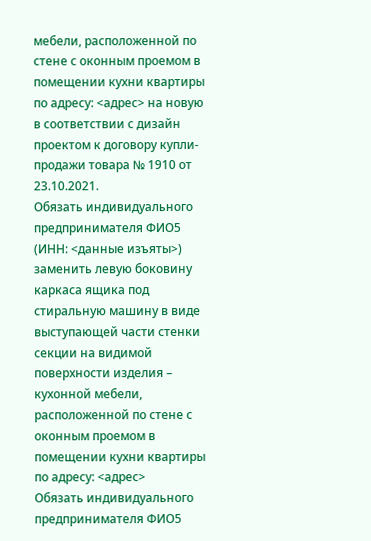мебели, расположенной по стене с оконным проемом в помещении кухни квартиры по адресу: <адрес> на новую в соответствии с дизайн проектом к договору купли-продажи товара № 1910 от 23.10.2021.
Обязать индивидуального предпринимателя ФИО5 (ИНН: <данные изъяты>) заменить левую боковину каркаса ящика под стиральную машину в виде выступающей части стенки секции на видимой поверхности изделия – кухонной мебели, расположенной по стене с оконным проемом в помещении кухни квартиры по адресу: <адрес>
Обязать индивидуального предпринимателя ФИО5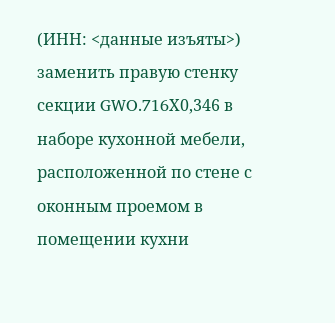(ИНН: <данные изъяты>) заменить правую стенку секции GWO.716Х0,346 в наборе кухонной мебели, расположенной по стене с оконным проемом в помещении кухни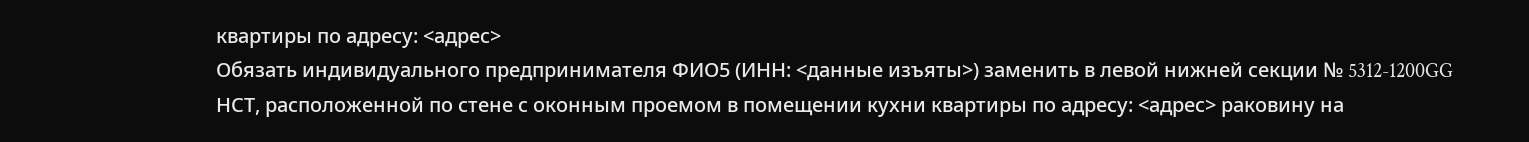квартиры по адресу: <адрес>
Обязать индивидуального предпринимателя ФИО5 (ИНН: <данные изъяты>) заменить в левой нижней секции № 5312-1200GG НСТ, расположенной по стене с оконным проемом в помещении кухни квартиры по адресу: <адрес> раковину на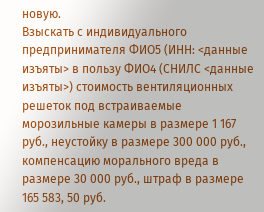новую.
Взыскать с индивидуального предпринимателя ФИО5 (ИНН: <данные изъяты> в пользу ФИО4 (СНИЛС <данные изъяты>) стоимость вентиляционных решеток под встраиваемые морозильные камеры в размере 1 167 руб., неустойку в размере 300 000 руб., компенсацию морального вреда в размере 30 000 руб., штраф в размере 165 583, 50 руб.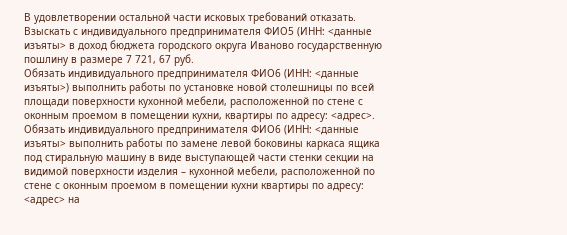В удовлетворении остальной части исковых требований отказать.
Взыскать с индивидуального предпринимателя ФИО5 (ИНН: <данные изъяты> в доход бюджета городского округа Иваново государственную пошлину в размере 7 721, 67 руб.
Обязать индивидуального предпринимателя ФИО6 (ИНН: <данные изъяты>) выполнить работы по установке новой столешницы по всей площади поверхности кухонной мебели, расположенной по стене с оконным проемом в помещении кухни, квартиры по адресу: <адрес>.
Обязать индивидуального предпринимателя ФИО6 (ИНН: <данные изъяты> выполнить работы по замене левой боковины каркаса ящика под стиральную машину в виде выступающей части стенки секции на видимой поверхности изделия – кухонной мебели, расположенной по стене с оконным проемом в помещении кухни квартиры по адресу: <адрес> на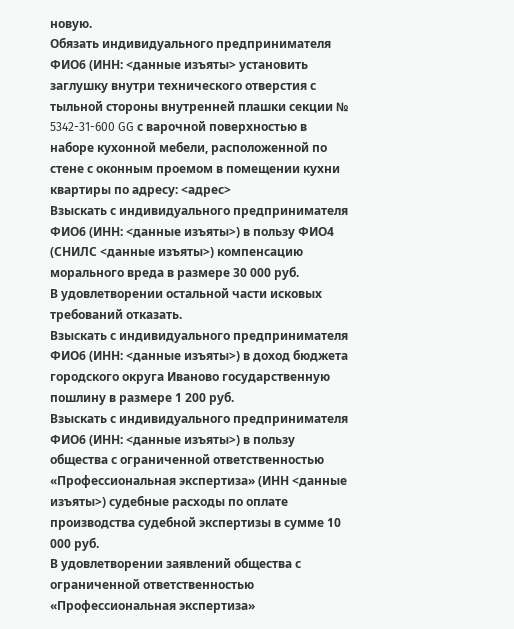новую.
Обязать индивидуального предпринимателя ФИО6 (ИНН: <данные изъяты> установить заглушку внутри технического отверстия с тыльной стороны внутренней плашки секции № 5342-31-600 GG с варочной поверхностью в наборе кухонной мебели, расположенной по стене с оконным проемом в помещении кухни квартиры по адресу: <адрес>
Взыскать с индивидуального предпринимателя ФИО6 (ИНН: <данные изъяты>) в пользу ФИО4 (СНИЛС <данные изъяты>) компенсацию морального вреда в размере 30 000 руб.
В удовлетворении остальной части исковых требований отказать.
Взыскать с индивидуального предпринимателя ФИО6 (ИНН: <данные изъяты>) в доход бюджета городского округа Иваново государственную пошлину в размере 1 200 руб.
Взыскать с индивидуального предпринимателя ФИО6 (ИНН: <данные изъяты>) в пользу общества с ограниченной ответственностью «Профессиональная экспертиза» (ИНН <данные изъяты>) судебные расходы по оплате производства судебной экспертизы в сумме 10 000 руб.
В удовлетворении заявлений общества с ограниченной ответственностью «Профессиональная экспертиза»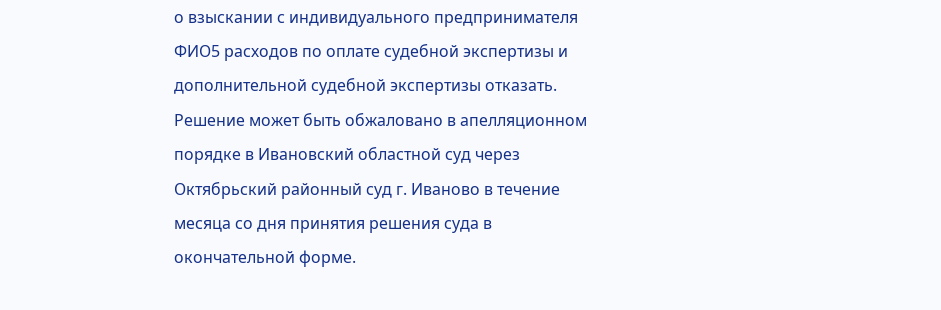о взыскании с индивидуального предпринимателя ФИО5 расходов по оплате судебной экспертизы и дополнительной судебной экспертизы отказать.
Решение может быть обжаловано в апелляционном порядке в Ивановский областной суд через Октябрьский районный суд г. Иваново в течение месяца со дня принятия решения суда в окончательной форме.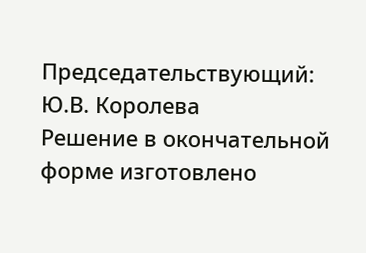Председательствующий: Ю.В. Королева
Решение в окончательной форме изготовлено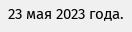23 мая 2023 года.